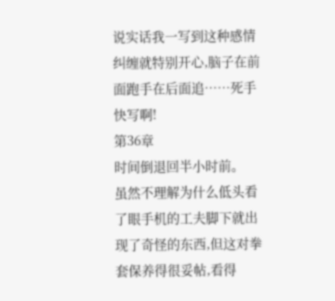说实话我一写到这种感情纠缠就特别开心,脑子在前面跑手在后面追……死手快写啊!
第36章
时间倒退回半小时前。
虽然不理解为什么低头看了眼手机的工夫脚下就出现了奇怪的东西,但这对拳套保养得很妥帖,看得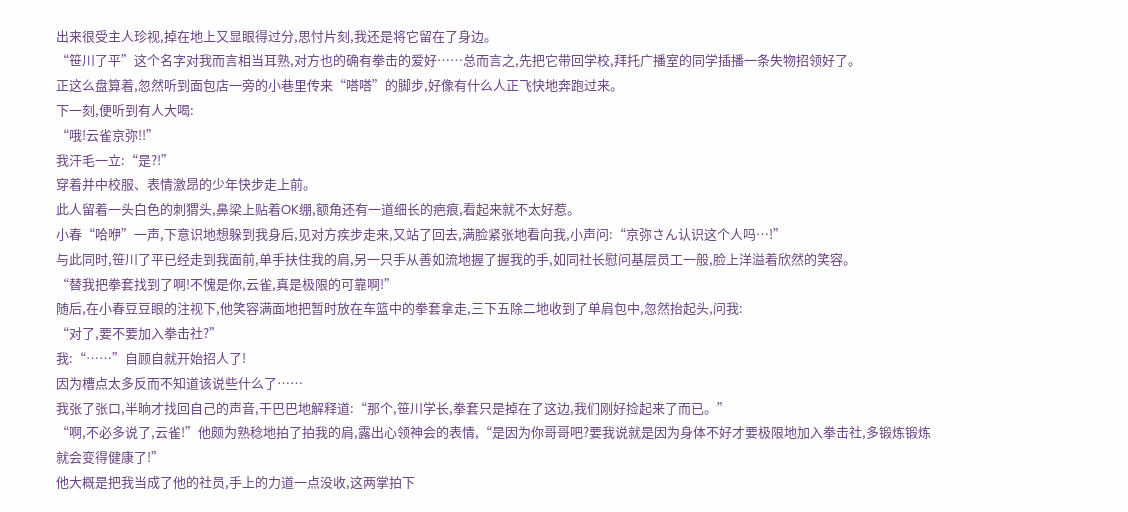出来很受主人珍视,掉在地上又显眼得过分,思忖片刻,我还是将它留在了身边。
“笹川了平”这个名字对我而言相当耳熟,对方也的确有拳击的爱好……总而言之,先把它带回学校,拜托广播室的同学插播一条失物招领好了。
正这么盘算着,忽然听到面包店一旁的小巷里传来“嗒嗒”的脚步,好像有什么人正飞快地奔跑过来。
下一刻,便听到有人大喝:
“哦!云雀京弥!!”
我汗毛一立:“是?!”
穿着并中校服、表情激昂的少年快步走上前。
此人留着一头白色的刺猬头,鼻梁上贴着OK绷,额角还有一道细长的疤痕,看起来就不太好惹。
小春“哈咿”一声,下意识地想躲到我身后,见对方疾步走来,又站了回去,满脸紧张地看向我,小声问:“京弥さん认识这个人吗…!”
与此同时,笹川了平已经走到我面前,单手扶住我的肩,另一只手从善如流地握了握我的手,如同社长慰问基层员工一般,脸上洋溢着欣然的笑容。
“替我把拳套找到了啊!不愧是你,云雀,真是极限的可靠啊!”
随后,在小春豆豆眼的注视下,他笑容满面地把暂时放在车篮中的拳套拿走,三下五除二地收到了单肩包中,忽然抬起头,问我:
“对了,要不要加入拳击社?”
我:“……”自顾自就开始招人了!
因为槽点太多反而不知道该说些什么了……
我张了张口,半晌才找回自己的声音,干巴巴地解释道:“那个,笹川学长,拳套只是掉在了这边,我们刚好捡起来了而已。”
“啊,不必多说了,云雀!”他颇为熟稔地拍了拍我的肩,露出心领神会的表情,“是因为你哥哥吧?要我说就是因为身体不好才要极限地加入拳击社,多锻炼锻炼就会变得健康了!”
他大概是把我当成了他的社员,手上的力道一点没收,这两掌拍下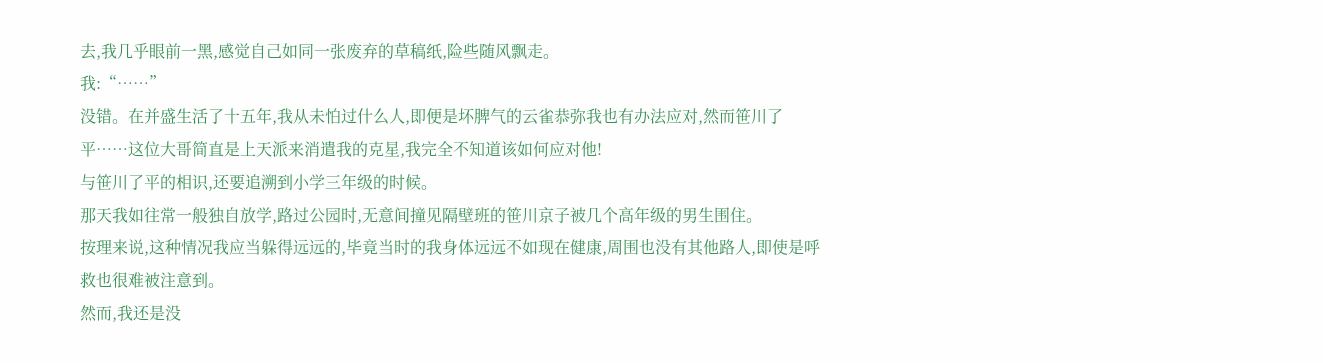去,我几乎眼前一黑,感觉自己如同一张废弃的草稿纸,险些随风飘走。
我:“……”
没错。在并盛生活了十五年,我从未怕过什么人,即便是坏脾气的云雀恭弥我也有办法应对,然而笹川了平……这位大哥简直是上天派来消遣我的克星,我完全不知道该如何应对他!
与笹川了平的相识,还要追溯到小学三年级的时候。
那天我如往常一般独自放学,路过公园时,无意间撞见隔壁班的笹川京子被几个高年级的男生围住。
按理来说,这种情况我应当躲得远远的,毕竟当时的我身体远远不如现在健康,周围也没有其他路人,即使是呼救也很难被注意到。
然而,我还是没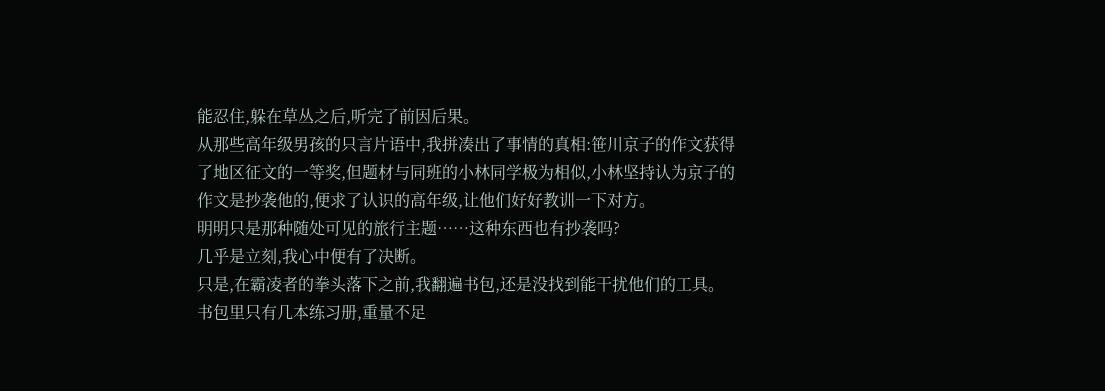能忍住,躲在草丛之后,听完了前因后果。
从那些高年级男孩的只言片语中,我拼凑出了事情的真相:笹川京子的作文获得了地区征文的一等奖,但题材与同班的小林同学极为相似,小林坚持认为京子的作文是抄袭他的,便求了认识的高年级,让他们好好教训一下对方。
明明只是那种随处可见的旅行主题……这种东西也有抄袭吗?
几乎是立刻,我心中便有了决断。
只是,在霸凌者的拳头落下之前,我翻遍书包,还是没找到能干扰他们的工具。
书包里只有几本练习册,重量不足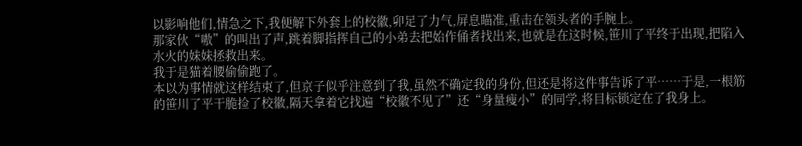以影响他们,情急之下,我便解下外套上的校徽,卯足了力气,屏息瞄准,重击在领头者的手腕上。
那家伙“嗷”的叫出了声,跳着脚指挥自己的小弟去把始作俑者找出来,也就是在这时候,笹川了平终于出现,把陷入水火的妹妹拯救出来。
我于是猫着腰偷偷跑了。
本以为事情就这样结束了,但京子似乎注意到了我,虽然不确定我的身份,但还是将这件事告诉了平……于是,一根筋的笹川了平干脆捡了校徽,隔天拿着它找遍“校徽不见了”还“身量瘦小”的同学,将目标锁定在了我身上。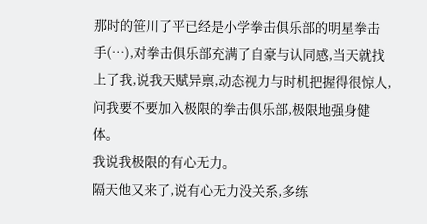那时的笹川了平已经是小学拳击俱乐部的明星拳击手(…),对拳击俱乐部充满了自豪与认同感,当天就找上了我,说我天赋异禀,动态视力与时机把握得很惊人,问我要不要加入极限的拳击俱乐部,极限地强身健体。
我说我极限的有心无力。
隔天他又来了,说有心无力没关系,多练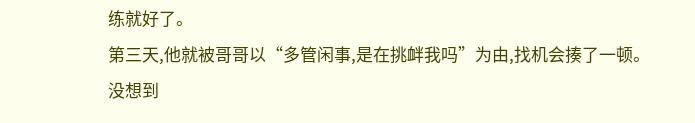练就好了。
第三天,他就被哥哥以“多管闲事,是在挑衅我吗”为由,找机会揍了一顿。
没想到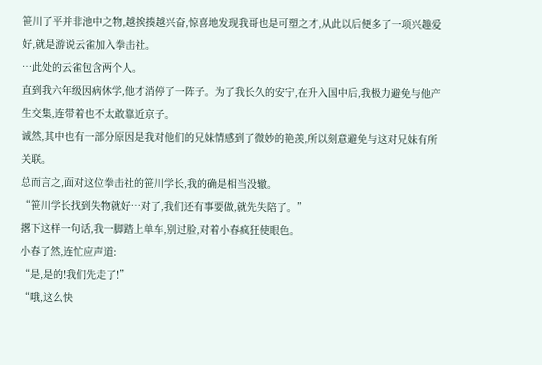笹川了平并非池中之物,越挨揍越兴奋,惊喜地发现我哥也是可塑之才,从此以后便多了一项兴趣爱好,就是游说云雀加入拳击社。
…此处的云雀包含两个人。
直到我六年级因病休学,他才消停了一阵子。为了我长久的安宁,在升入国中后,我极力避免与他产生交集,连带着也不太敢靠近京子。
诚然,其中也有一部分原因是我对他们的兄妹情感到了微妙的艳羡,所以刻意避免与这对兄妹有所关联。
总而言之,面对这位拳击社的笹川学长,我的确是相当没辙。
“笹川学长找到失物就好…对了,我们还有事要做,就先失陪了。”
撂下这样一句话,我一脚踏上单车,别过脸,对着小春疯狂使眼色。
小春了然,连忙应声道:
“是,是的!我们先走了!”
“哦,这么快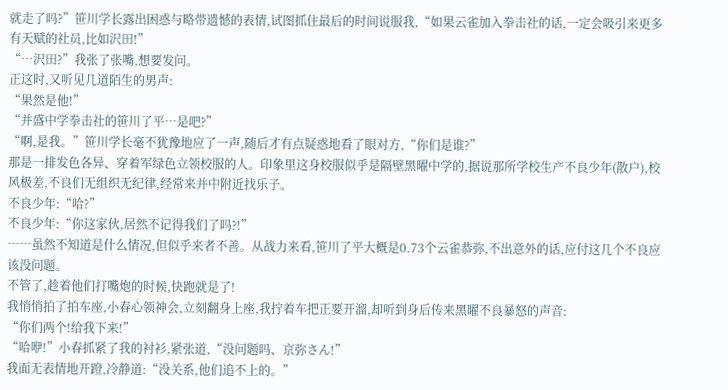就走了吗?”笹川学长露出困惑与略带遗憾的表情,试图抓住最后的时间说服我,“如果云雀加入拳击社的话,一定会吸引来更多有天赋的社员,比如沢田!”
“…沢田?”我张了张嘴,想要发问。
正这时,又听见几道陌生的男声:
“果然是他!”
“并盛中学拳击社的笹川了平…是吧?”
“啊,是我。”笹川学长毫不犹豫地应了一声,随后才有点疑惑地看了眼对方,“你们是谁?”
那是一排发色各异、穿着军绿色立领校服的人。印象里这身校服似乎是隔壁黑曜中学的,据说那所学校生产不良少年(散户),校风极差,不良们无组织无纪律,经常来并中附近找乐子。
不良少年:“哈?”
不良少年:“你这家伙,居然不记得我们了吗?!”
……虽然不知道是什么情况,但似乎来者不善。从战力来看,笹川了平大概是0.73个云雀恭弥,不出意外的话,应付这几个不良应该没问题。
不管了,趁着他们打嘴炮的时候,快跑就是了!
我悄悄拍了拍车座,小春心领神会,立刻翻身上座,我拧着车把正要开溜,却听到身后传来黑曜不良暴怒的声音:
“你们两个!给我下来!”
“哈咿!”小春抓紧了我的衬衫,紧张道,“没问题吗、京弥さん!”
我面无表情地开蹬,冷静道:“没关系,他们追不上的。”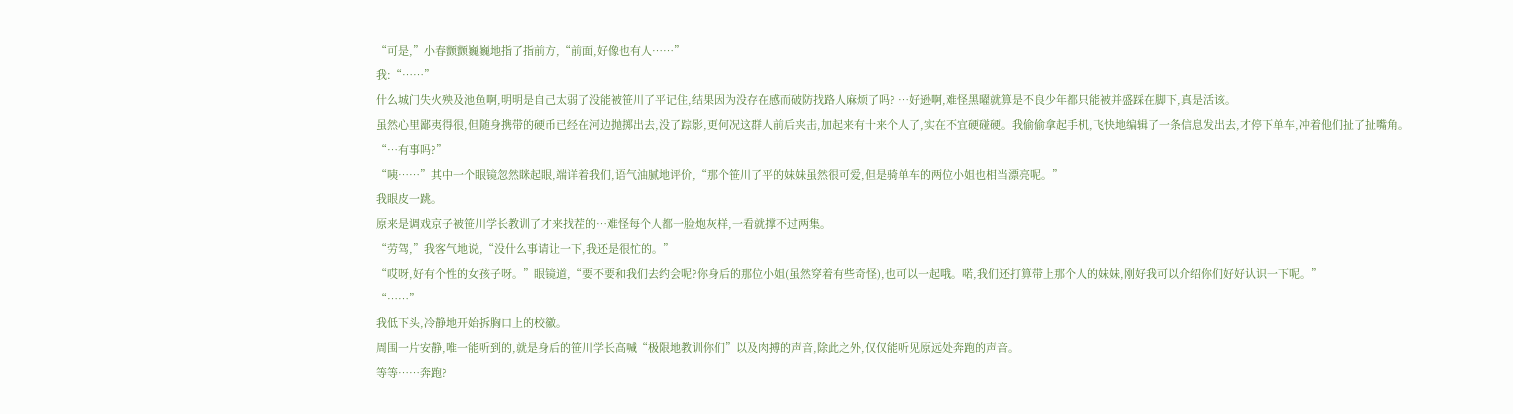“可是,”小春颤颤巍巍地指了指前方,“前面,好像也有人……”
我:“……”
什么城门失火殃及池鱼啊,明明是自己太弱了没能被笹川了平记住,结果因为没存在感而破防找路人麻烦了吗? …好逊啊,难怪黑曜就算是不良少年都只能被并盛踩在脚下,真是活该。
虽然心里鄙夷得很,但随身携带的硬币已经在河边抛掷出去,没了踪影,更何况这群人前后夹击,加起来有十来个人了,实在不宜硬碰硬。我偷偷拿起手机,飞快地编辑了一条信息发出去,才停下单车,冲着他们扯了扯嘴角。
“…有事吗?”
“咦……”其中一个眼镜忽然眯起眼,端详着我们,语气油腻地评价,“那个笹川了平的妹妹虽然很可爱,但是骑单车的两位小姐也相当漂亮呢。”
我眼皮一跳。
原来是调戏京子被笹川学长教训了才来找茬的…难怪每个人都一脸炮灰样,一看就撑不过两集。
“劳驾,”我客气地说,“没什么事请让一下,我还是很忙的。”
“哎呀,好有个性的女孩子呀。”眼镜道,“要不要和我们去约会呢?你身后的那位小姐(虽然穿着有些奇怪),也可以一起哦。喏,我们还打算带上那个人的妹妹,刚好我可以介绍你们好好认识一下呢。”
“……”
我低下头,冷静地开始拆胸口上的校徽。
周围一片安静,唯一能听到的,就是身后的笹川学长高喊“极限地教训你们”以及肉搏的声音,除此之外,仅仅能听见原远处奔跑的声音。
等等……奔跑?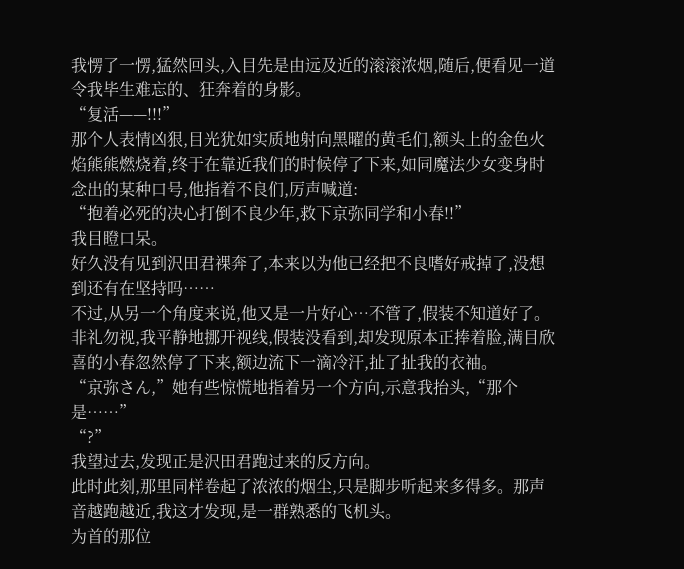我愣了一愣,猛然回头,入目先是由远及近的滚滚浓烟,随后,便看见一道令我毕生难忘的、狂奔着的身影。
“复活——!!!”
那个人表情凶狠,目光犹如实质地射向黑曜的黄毛们,额头上的金色火焰熊熊燃烧着,终于在靠近我们的时候停了下来,如同魔法少女变身时念出的某种口号,他指着不良们,厉声喊道:
“抱着必死的决心打倒不良少年,救下京弥同学和小春!!”
我目瞪口呆。
好久没有见到沢田君裸奔了,本来以为他已经把不良嗜好戒掉了,没想到还有在坚持吗……
不过,从另一个角度来说,他又是一片好心…不管了,假装不知道好了。
非礼勿视,我平静地挪开视线,假装没看到,却发现原本正捧着脸,满目欣喜的小春忽然停了下来,额边流下一滴冷汗,扯了扯我的衣袖。
“京弥さん,”她有些惊慌地指着另一个方向,示意我抬头,“那个是……”
“?”
我望过去,发现正是沢田君跑过来的反方向。
此时此刻,那里同样卷起了浓浓的烟尘,只是脚步听起来多得多。那声音越跑越近,我这才发现,是一群熟悉的飞机头。
为首的那位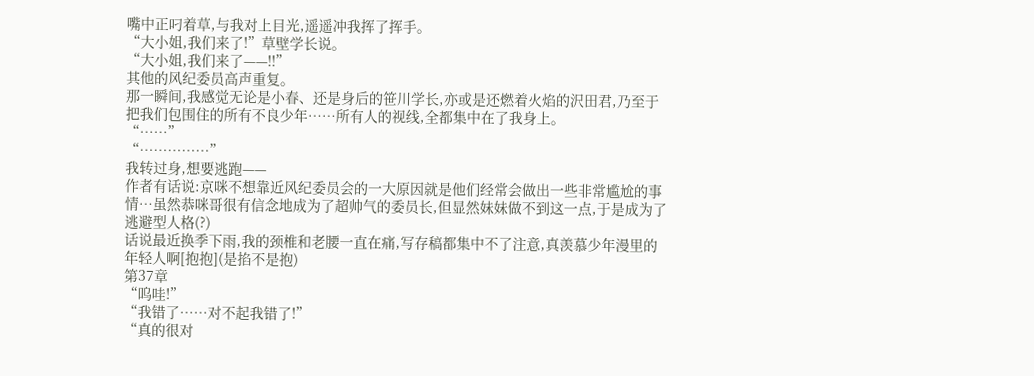嘴中正叼着草,与我对上目光,遥遥冲我挥了挥手。
“大小姐,我们来了!”草壁学长说。
“大小姐,我们来了——!!”
其他的风纪委员高声重复。
那一瞬间,我感觉无论是小春、还是身后的笹川学长,亦或是还燃着火焰的沢田君,乃至于把我们包围住的所有不良少年……所有人的视线,全都集中在了我身上。
“……”
“……………”
我转过身,想要逃跑——
作者有话说:京咪不想靠近风纪委员会的一大原因就是他们经常会做出一些非常尴尬的事情…虽然恭咪哥很有信念地成为了超帅气的委员长,但显然妹妹做不到这一点,于是成为了逃避型人格(?)
话说最近换季下雨,我的颈椎和老腰一直在痛,写存稿都集中不了注意,真羡慕少年漫里的年轻人啊[抱抱](是掐不是抱)
第37章
“呜哇!”
“我错了……对不起我错了!”
“真的很对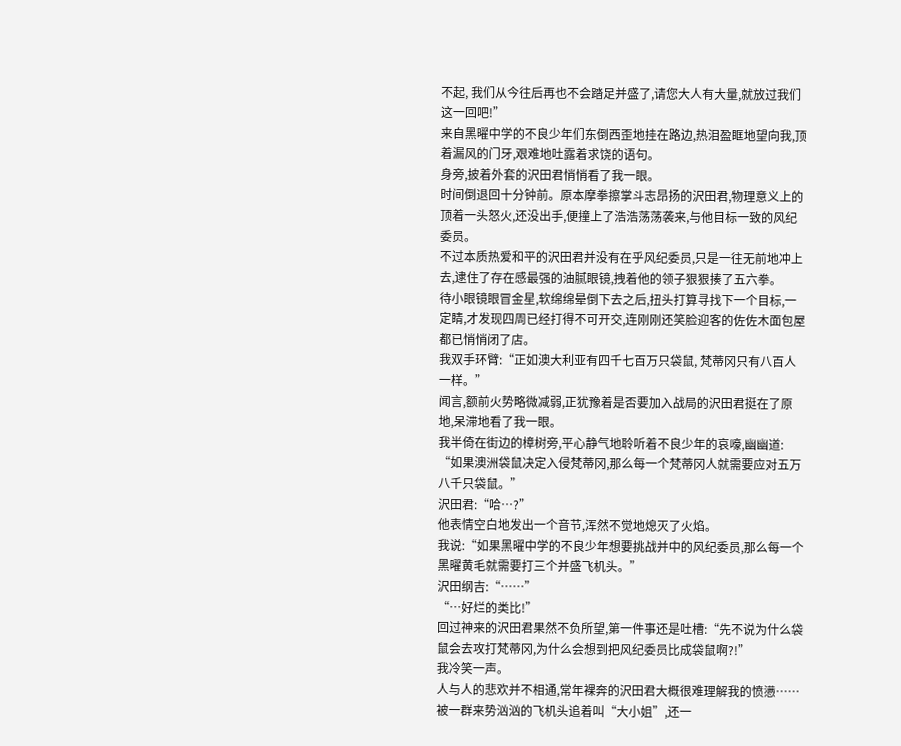不起, 我们从今往后再也不会踏足并盛了,请您大人有大量,就放过我们这一回吧!”
来自黑曜中学的不良少年们东倒西歪地挂在路边,热泪盈眶地望向我,顶着漏风的门牙,艰难地吐露着求饶的语句。
身旁,披着外套的沢田君悄悄看了我一眼。
时间倒退回十分钟前。原本摩拳擦掌斗志昂扬的沢田君,物理意义上的顶着一头怒火,还没出手,便撞上了浩浩荡荡袭来,与他目标一致的风纪委员。
不过本质热爱和平的沢田君并没有在乎风纪委员,只是一往无前地冲上去,逮住了存在感最强的油腻眼镜,拽着他的领子狠狠揍了五六拳。
待小眼镜眼冒金星,软绵绵晕倒下去之后,扭头打算寻找下一个目标,一定睛,才发现四周已经打得不可开交,连刚刚还笑脸迎客的佐佐木面包屋都已悄悄闭了店。
我双手环臂:“正如澳大利亚有四千七百万只袋鼠, 梵蒂冈只有八百人一样。”
闻言,额前火势略微减弱,正犹豫着是否要加入战局的沢田君挺在了原地,呆滞地看了我一眼。
我半倚在街边的樟树旁,平心静气地聆听着不良少年的哀嚎,幽幽道:
“如果澳洲袋鼠决定入侵梵蒂冈,那么每一个梵蒂冈人就需要应对五万八千只袋鼠。”
沢田君:“哈…?”
他表情空白地发出一个音节,浑然不觉地熄灭了火焰。
我说:“如果黑曜中学的不良少年想要挑战并中的风纪委员,那么每一个黑曜黄毛就需要打三个并盛飞机头。”
沢田纲吉:“……”
“…好烂的类比!”
回过神来的沢田君果然不负所望,第一件事还是吐槽:“先不说为什么袋鼠会去攻打梵蒂冈,为什么会想到把风纪委员比成袋鼠啊?!”
我冷笑一声。
人与人的悲欢并不相通,常年裸奔的沢田君大概很难理解我的愤懑……被一群来势汹汹的飞机头追着叫“大小姐”,还一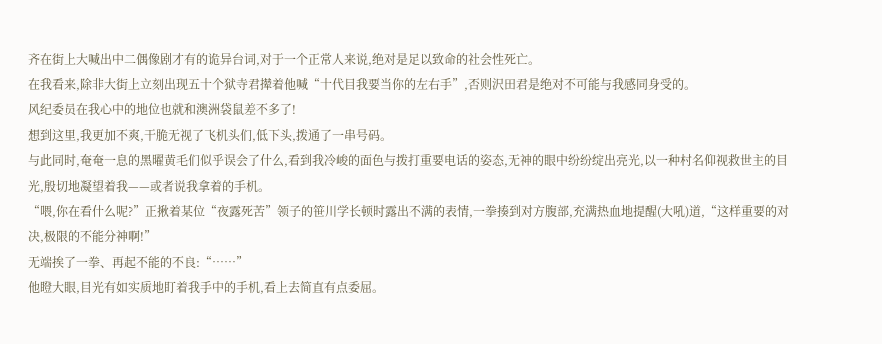齐在街上大喊出中二偶像剧才有的诡异台词,对于一个正常人来说,绝对是足以致命的社会性死亡。
在我看来,除非大街上立刻出现五十个狱寺君撵着他喊“十代目我要当你的左右手”,否则沢田君是绝对不可能与我感同身受的。
风纪委员在我心中的地位也就和澳洲袋鼠差不多了!
想到这里,我更加不爽,干脆无视了飞机头们,低下头,拨通了一串号码。
与此同时,奄奄一息的黑曜黄毛们似乎误会了什么,看到我冷峻的面色与拨打重要电话的姿态,无神的眼中纷纷绽出亮光,以一种村名仰视救世主的目光,殷切地凝望着我——或者说我拿着的手机。
“喂,你在看什么呢?”正揪着某位“夜露死苦”领子的笹川学长顿时露出不满的表情,一拳揍到对方腹部,充满热血地提醒(大吼)道,“这样重要的对决,极限的不能分神啊!”
无端挨了一拳、再起不能的不良:“……”
他瞪大眼,目光有如实质地盯着我手中的手机,看上去简直有点委屈。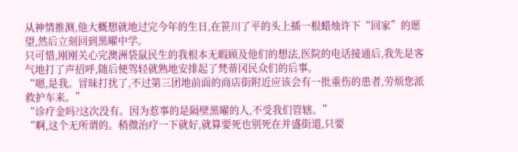从神情推测,他大概想就地过完今年的生日,在笹川了平的头上插一根蜡烛许下“回家”的愿望,然后立刻回到黑曜中学。
只可惜,刚刚关心完澳洲袋鼠民生的我根本无暇顾及他们的想法,医院的电话接通后,我先是客气地打了声招呼,随后便驾轻就熟地安排起了梵蒂冈民众们的后事。
“嗯,是我。冒昧打扰了,不过第三团地前面的商店街附近应该会有一批重伤的患者,劳烦您派救护车来。”
“诊疗金吗?这次没有。因为惹事的是隔壁黑曜的人,不受我们管辖。”
“啊,这个无所谓的。稍微治疗一下就好,就算要死也别死在并盛街道,只要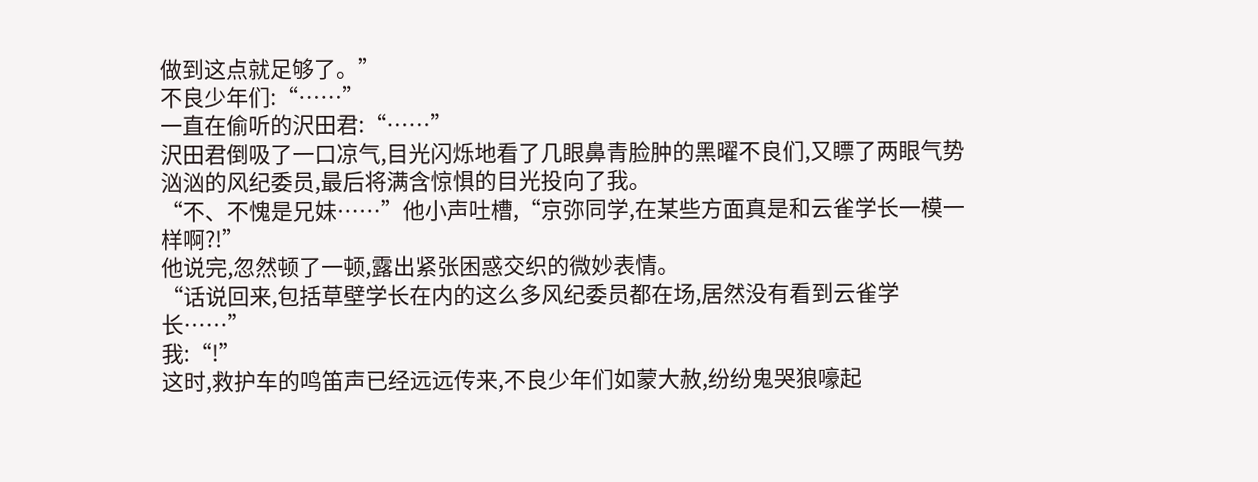做到这点就足够了。”
不良少年们:“……”
一直在偷听的沢田君:“……”
沢田君倒吸了一口凉气,目光闪烁地看了几眼鼻青脸肿的黑曜不良们,又瞟了两眼气势汹汹的风纪委员,最后将满含惊惧的目光投向了我。
“不、不愧是兄妹……”他小声吐槽,“京弥同学,在某些方面真是和云雀学长一模一样啊?!”
他说完,忽然顿了一顿,露出紧张困惑交织的微妙表情。
“话说回来,包括草壁学长在内的这么多风纪委员都在场,居然没有看到云雀学长……”
我:“!”
这时,救护车的鸣笛声已经远远传来,不良少年们如蒙大赦,纷纷鬼哭狼嚎起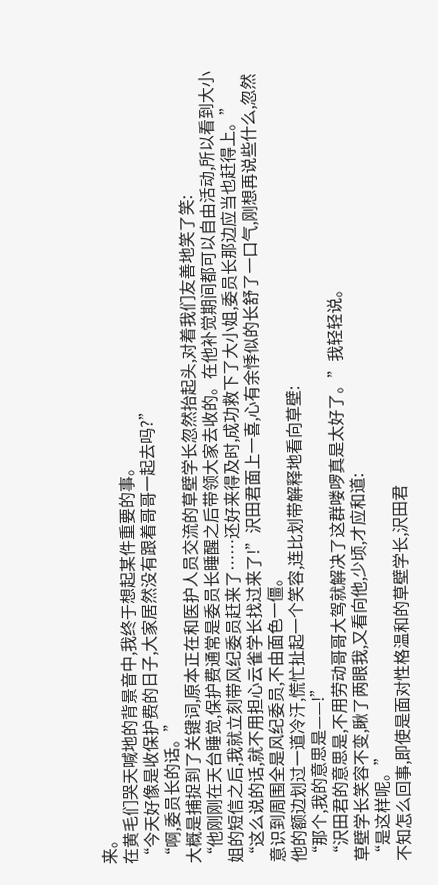来。
在黄毛们哭天喊地的背景音中,我终于想起某件重要的事。
“今天好像是收保护费的日子,大家居然没有跟着哥哥一起去吗?”
“啊,委员长的话。”
大概是捕捉到了关键词,原本正在和医护人员交流的草壁学长忽然抬起头,对着我们友善地笑了笑:
“他刚刚在天台睡觉,保护费通常是委员长睡醒之后带领大家去收的。在他补觉期间都可以自由活动,所以看到大小姐的短信之后,我就立刻带风纪委员赶来了……还好来得及时,成功救下了大小姐,委员长那边应当也赶得上。”
“这么说的话,就不用担心云雀学长找过来了!”沢田君面上一喜,心有余悸似的长舒了一口气,刚想再说些什么,忽然意识到周围全是风纪委员,不由面色一僵。
他的额边划过一道冷汗,慌忙扯起一个笑容,连比划带解释地看向草壁:
“那个,我的意思是——!”
“沢田君的意思是,不用劳动哥哥大驾就解决了这群喽啰真是太好了。”我轻轻说。
草壁学长笑容不变,瞅了两眼我,又看向他,少顷,才应和道:
“是这样呢。”
不知怎么回事,即使是面对性格温和的草壁学长,沢田君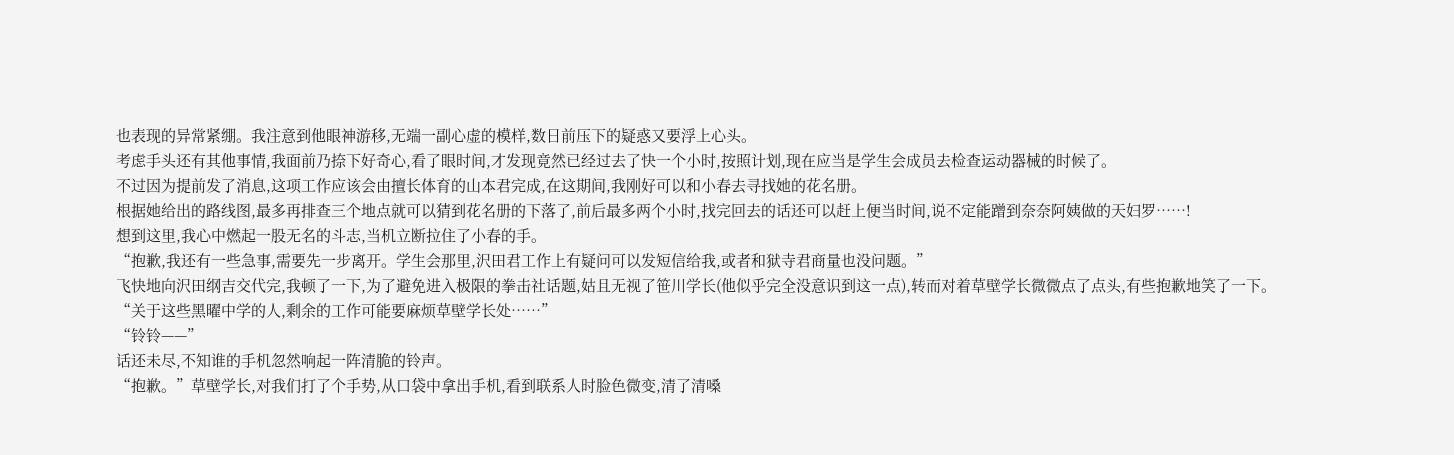也表现的异常紧绷。我注意到他眼神游移,无端一副心虚的模样,数日前压下的疑惑又要浮上心头。
考虑手头还有其他事情,我面前乃捺下好奇心,看了眼时间,才发现竟然已经过去了快一个小时,按照计划,现在应当是学生会成员去检查运动器械的时候了。
不过因为提前发了消息,这项工作应该会由擅长体育的山本君完成,在这期间,我刚好可以和小春去寻找她的花名册。
根据她给出的路线图,最多再排查三个地点就可以猜到花名册的下落了,前后最多两个小时,找完回去的话还可以赶上便当时间,说不定能蹭到奈奈阿姨做的天妇罗……!
想到这里,我心中燃起一股无名的斗志,当机立断拉住了小春的手。
“抱歉,我还有一些急事,需要先一步离开。学生会那里,沢田君工作上有疑问可以发短信给我,或者和狱寺君商量也没问题。”
飞快地向沢田纲吉交代完,我顿了一下,为了避免进入极限的拳击社话题,姑且无视了笹川学长(他似乎完全没意识到这一点),转而对着草壁学长微微点了点头,有些抱歉地笑了一下。
“关于这些黑曜中学的人,剩余的工作可能要麻烦草壁学长处……”
“铃铃——”
话还未尽,不知谁的手机忽然响起一阵清脆的铃声。
“抱歉。”草壁学长,对我们打了个手势,从口袋中拿出手机,看到联系人时脸色微变,清了清嗓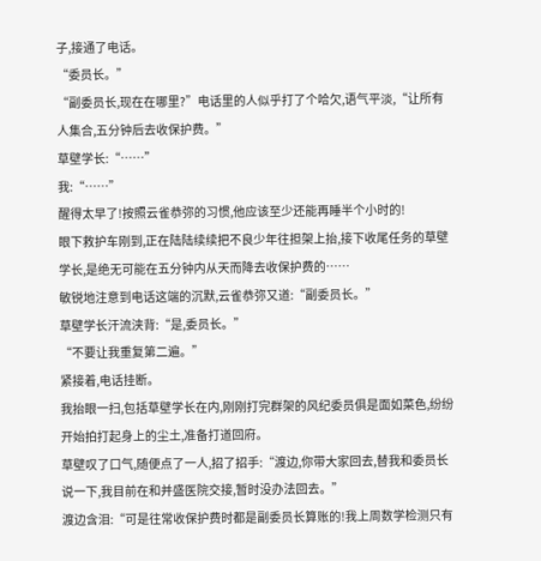子,接通了电话。
“委员长。”
“副委员长,现在在哪里?”电话里的人似乎打了个哈欠,语气平淡,“让所有人集合,五分钟后去收保护费。”
草壁学长:“……”
我:“……”
醒得太早了!按照云雀恭弥的习惯,他应该至少还能再睡半个小时的!
眼下救护车刚到,正在陆陆续续把不良少年往担架上抬,接下收尾任务的草壁学长,是绝无可能在五分钟内从天而降去收保护费的……
敏锐地注意到电话这端的沉默,云雀恭弥又道:“副委员长。”
草壁学长汗流浃背:“是,委员长。”
“不要让我重复第二遍。”
紧接着,电话挂断。
我抬眼一扫,包括草壁学长在内,刚刚打完群架的风纪委员俱是面如菜色,纷纷开始拍打起身上的尘土,准备打道回府。
草壁叹了口气,随便点了一人,招了招手:“渡边,你带大家回去,替我和委员长说一下,我目前在和并盛医院交接,暂时没办法回去。”
渡边含泪:“可是往常收保护费时都是副委员长算账的!我上周数学检测只有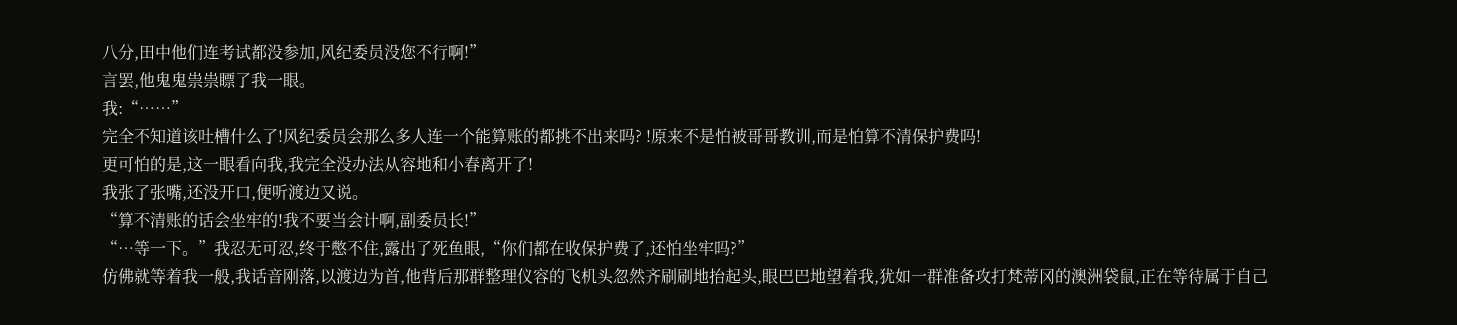八分,田中他们连考试都没参加,风纪委员没您不行啊!”
言罢,他鬼鬼祟祟瞟了我一眼。
我:“……”
完全不知道该吐槽什么了!风纪委员会那么多人连一个能算账的都挑不出来吗? !原来不是怕被哥哥教训,而是怕算不清保护费吗!
更可怕的是,这一眼看向我,我完全没办法从容地和小春离开了!
我张了张嘴,还没开口,便听渡边又说。
“算不清账的话会坐牢的!我不要当会计啊,副委员长!”
“…等一下。”我忍无可忍,终于憋不住,露出了死鱼眼,“你们都在收保护费了,还怕坐牢吗?”
仿佛就等着我一般,我话音刚落,以渡边为首,他背后那群整理仪容的飞机头忽然齐刷刷地抬起头,眼巴巴地望着我,犹如一群准备攻打梵蒂冈的澳洲袋鼠,正在等待属于自己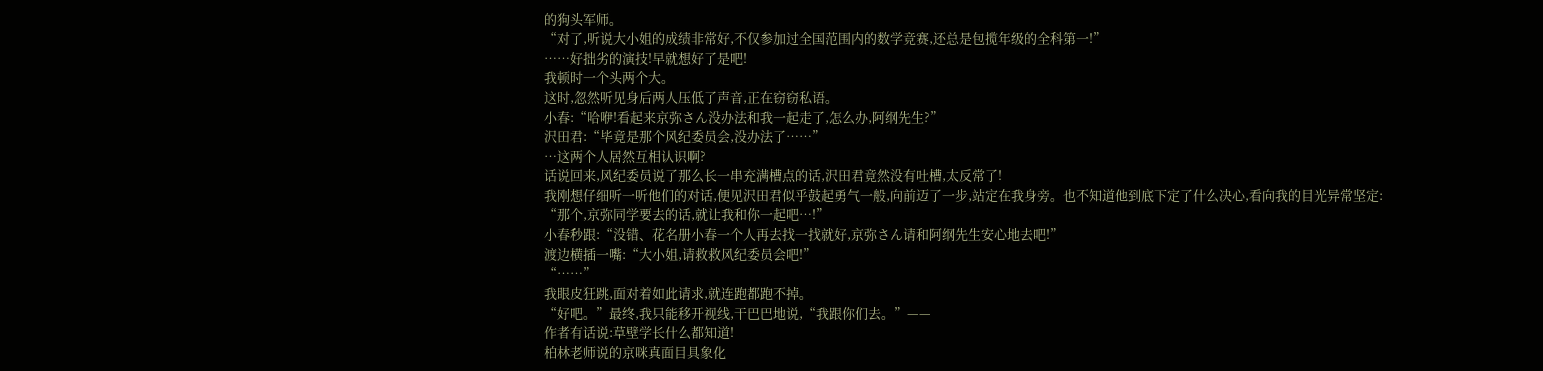的狗头军师。
“对了,听说大小姐的成绩非常好,不仅参加过全国范围内的数学竞赛,还总是包揽年级的全科第一!”
……好拙劣的演技!早就想好了是吧!
我顿时一个头两个大。
这时,忽然听见身后两人压低了声音,正在窃窃私语。
小春:“哈咿!看起来京弥さん没办法和我一起走了,怎么办,阿纲先生?”
沢田君:“毕竟是那个风纪委员会,没办法了……”
…这两个人居然互相认识啊?
话说回来,风纪委员说了那么长一串充满槽点的话,沢田君竟然没有吐槽,太反常了!
我刚想仔细听一听他们的对话,便见沢田君似乎鼓起勇气一般,向前迈了一步,站定在我身旁。也不知道他到底下定了什么决心,看向我的目光异常坚定:
“那个,京弥同学要去的话,就让我和你一起吧…!”
小春秒跟:“没错、花名册小春一个人再去找一找就好,京弥さん请和阿纲先生安心地去吧!”
渡边横插一嘴:“大小姐,请救救风纪委员会吧!”
“……”
我眼皮狂跳,面对着如此请求,就连跑都跑不掉。
“好吧。”最终,我只能移开视线,干巴巴地说,“我跟你们去。”——
作者有话说:草壁学长什么都知道!
柏林老师说的京咪真面目具象化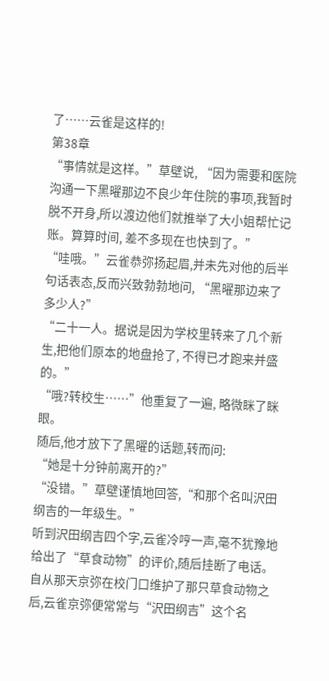了……云雀是这样的!
第38章
“事情就是这样。”草壁说, “因为需要和医院沟通一下黑曜那边不良少年住院的事项,我暂时脱不开身,所以渡边他们就推举了大小姐帮忙记账。算算时间, 差不多现在也快到了。”
“哇哦。”云雀恭弥扬起眉,并未先对他的后半句话表态,反而兴致勃勃地问, “黑曜那边来了多少人?”
“二十一人。据说是因为学校里转来了几个新生,把他们原本的地盘抢了, 不得已才跑来并盛的。”
“哦?转校生……”他重复了一遍, 略微眯了眯眼。
随后,他才放下了黑曜的话题,转而问:
“她是十分钟前离开的?”
“没错。”草壁谨慎地回答,“和那个名叫沢田纲吉的一年级生。”
听到沢田纲吉四个字,云雀冷哼一声,毫不犹豫地给出了“草食动物”的评价,随后挂断了电话。
自从那天京弥在校门口维护了那只草食动物之后,云雀京弥便常常与“沢田纲吉”这个名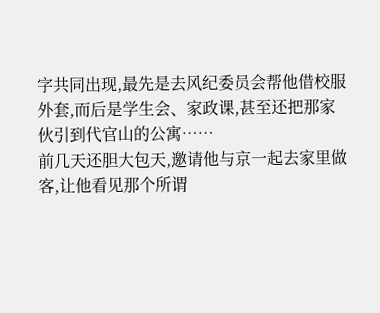字共同出现,最先是去风纪委员会帮他借校服外套,而后是学生会、家政课,甚至还把那家伙引到代官山的公寓……
前几天还胆大包天,邀请他与京一起去家里做客,让他看见那个所谓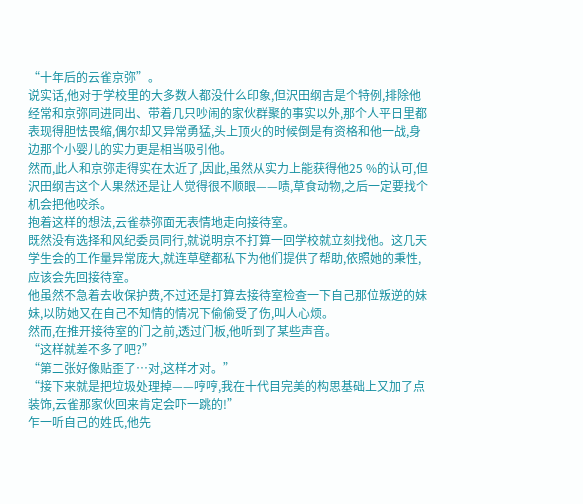“十年后的云雀京弥”。
说实话,他对于学校里的大多数人都没什么印象,但沢田纲吉是个特例,排除他经常和京弥同进同出、带着几只吵闹的家伙群聚的事实以外,那个人平日里都表现得胆怯畏缩,偶尔却又异常勇猛,头上顶火的时候倒是有资格和他一战,身边那个小婴儿的实力更是相当吸引他。
然而,此人和京弥走得实在太近了,因此,虽然从实力上能获得他25 %的认可,但沢田纲吉这个人果然还是让人觉得很不顺眼——啧,草食动物,之后一定要找个机会把他咬杀。
抱着这样的想法,云雀恭弥面无表情地走向接待室。
既然没有选择和风纪委员同行,就说明京不打算一回学校就立刻找他。这几天学生会的工作量异常庞大,就连草壁都私下为他们提供了帮助,依照她的秉性,应该会先回接待室。
他虽然不急着去收保护费,不过还是打算去接待室检查一下自己那位叛逆的妹妹,以防她又在自己不知情的情况下偷偷受了伤,叫人心烦。
然而,在推开接待室的门之前,透过门板,他听到了某些声音。
“这样就差不多了吧?”
“第二张好像贴歪了…对,这样才对。”
“接下来就是把垃圾处理掉——哼哼,我在十代目完美的构思基础上又加了点装饰,云雀那家伙回来肯定会吓一跳的!”
乍一听自己的姓氏,他先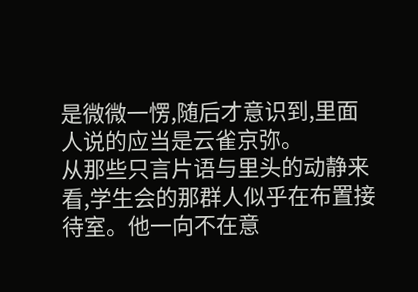是微微一愣,随后才意识到,里面人说的应当是云雀京弥。
从那些只言片语与里头的动静来看,学生会的那群人似乎在布置接待室。他一向不在意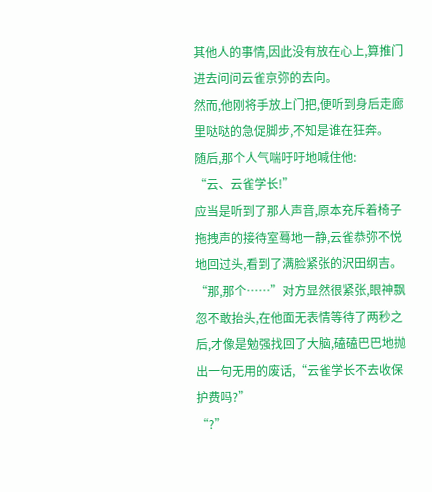其他人的事情,因此没有放在心上,算推门进去问问云雀京弥的去向。
然而,他刚将手放上门把,便听到身后走廊里哒哒的急促脚步,不知是谁在狂奔。
随后,那个人气喘吁吁地喊住他:
“云、云雀学长!”
应当是听到了那人声音,原本充斥着椅子拖拽声的接待室蓦地一静,云雀恭弥不悦地回过头,看到了满脸紧张的沢田纲吉。
“那,那个……”对方显然很紧张,眼神飘忽不敢抬头,在他面无表情等待了两秒之后,才像是勉强找回了大脑,磕磕巴巴地抛出一句无用的废话,“云雀学长不去收保护费吗?”
“?”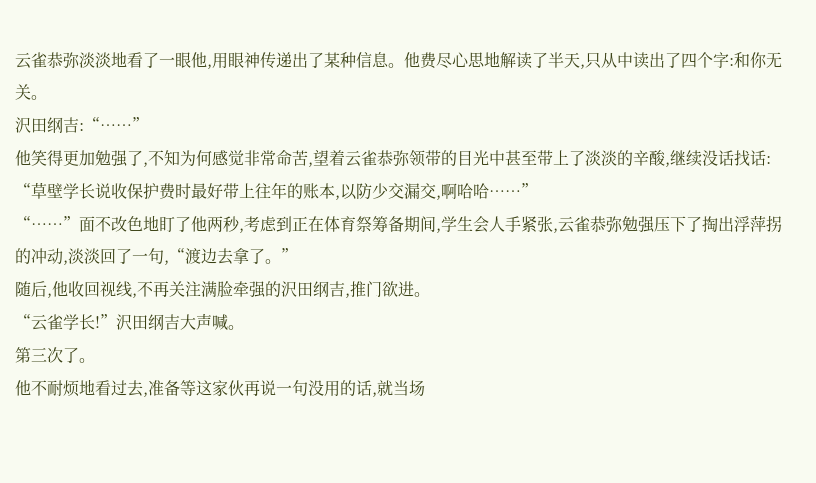云雀恭弥淡淡地看了一眼他,用眼神传递出了某种信息。他费尽心思地解读了半天,只从中读出了四个字:和你无关。
沢田纲吉:“……”
他笑得更加勉强了,不知为何感觉非常命苦,望着云雀恭弥领带的目光中甚至带上了淡淡的辛酸,继续没话找话:
“草壁学长说收保护费时最好带上往年的账本,以防少交漏交,啊哈哈……”
“……”面不改色地盯了他两秒,考虑到正在体育祭筹备期间,学生会人手紧张,云雀恭弥勉强压下了掏出浮萍拐的冲动,淡淡回了一句,“渡边去拿了。”
随后,他收回视线,不再关注满脸牵强的沢田纲吉,推门欲进。
“云雀学长!”沢田纲吉大声喊。
第三次了。
他不耐烦地看过去,准备等这家伙再说一句没用的话,就当场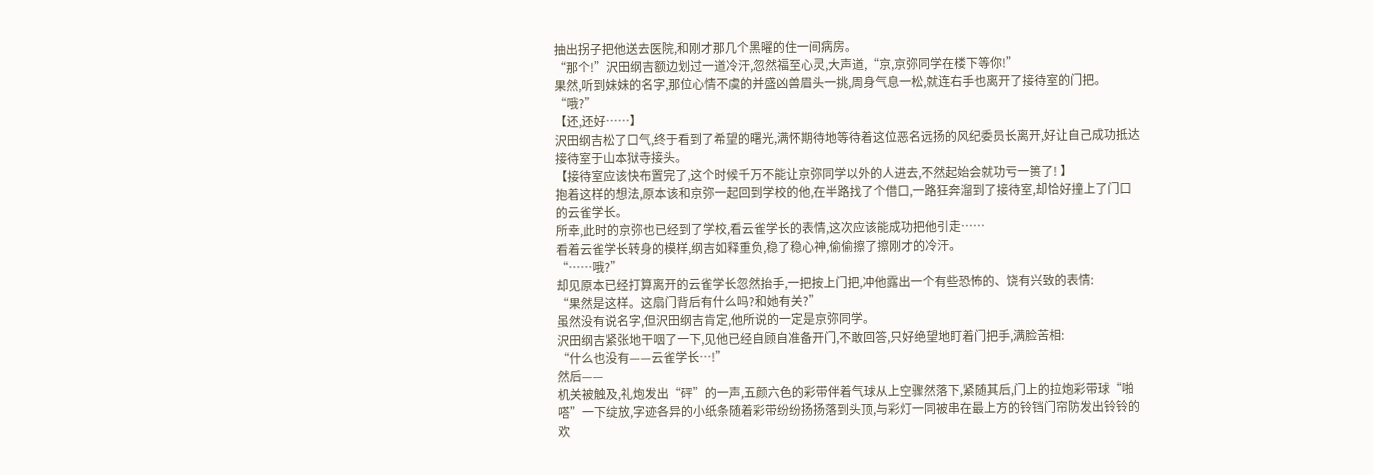抽出拐子把他送去医院,和刚才那几个黑曜的住一间病房。
“那个!”沢田纲吉额边划过一道冷汗,忽然福至心灵,大声道,“京,京弥同学在楼下等你!”
果然,听到妹妹的名字,那位心情不虞的并盛凶兽眉头一挑,周身气息一松,就连右手也离开了接待室的门把。
“哦?”
【还,还好……】
沢田纲吉松了口气,终于看到了希望的曙光,满怀期待地等待着这位恶名远扬的风纪委员长离开,好让自己成功抵达接待室于山本狱寺接头。
【接待室应该快布置完了,这个时候千万不能让京弥同学以外的人进去,不然起始会就功亏一篑了! 】
抱着这样的想法,原本该和京弥一起回到学校的他,在半路找了个借口,一路狂奔溜到了接待室,却恰好撞上了门口的云雀学长。
所幸,此时的京弥也已经到了学校,看云雀学长的表情,这次应该能成功把他引走……
看着云雀学长转身的模样,纲吉如释重负,稳了稳心神,偷偷擦了擦刚才的冷汗。
“……哦?”
却见原本已经打算离开的云雀学长忽然抬手,一把按上门把,冲他露出一个有些恐怖的、饶有兴致的表情:
“果然是这样。这扇门背后有什么吗?和她有关?”
虽然没有说名字,但沢田纲吉肯定,他所说的一定是京弥同学。
沢田纲吉紧张地干咽了一下,见他已经自顾自准备开门,不敢回答,只好绝望地盯着门把手,满脸苦相:
“什么也没有——云雀学长…!”
然后——
机关被触及,礼炮发出“砰”的一声,五颜六色的彩带伴着气球从上空骤然落下,紧随其后,门上的拉炮彩带球“啪嗒”一下绽放,字迹各异的小纸条随着彩带纷纷扬扬落到头顶,与彩灯一同被串在最上方的铃铛门帘防发出铃铃的欢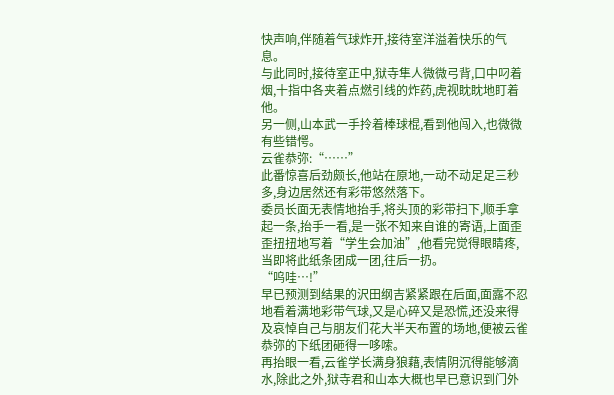快声响,伴随着气球炸开,接待室洋溢着快乐的气息。
与此同时,接待室正中,狱寺隼人微微弓背,口中叼着烟,十指中各夹着点燃引线的炸药,虎视眈眈地盯着他。
另一侧,山本武一手拎着棒球棍,看到他闯入,也微微有些错愕。
云雀恭弥:“……”
此番惊喜后劲颇长,他站在原地,一动不动足足三秒多,身边居然还有彩带悠然落下。
委员长面无表情地抬手,将头顶的彩带扫下,顺手拿起一条,抬手一看,是一张不知来自谁的寄语,上面歪歪扭扭地写着“学生会加油”,他看完觉得眼睛疼,当即将此纸条团成一团,往后一扔。
“呜哇…!”
早已预测到结果的沢田纲吉紧紧跟在后面,面露不忍地看着满地彩带气球,又是心碎又是恐慌,还没来得及哀悼自己与朋友们花大半天布置的场地,便被云雀恭弥的下纸团砸得一哆嗦。
再抬眼一看,云雀学长满身狼藉,表情阴沉得能够滴水,除此之外,狱寺君和山本大概也早已意识到门外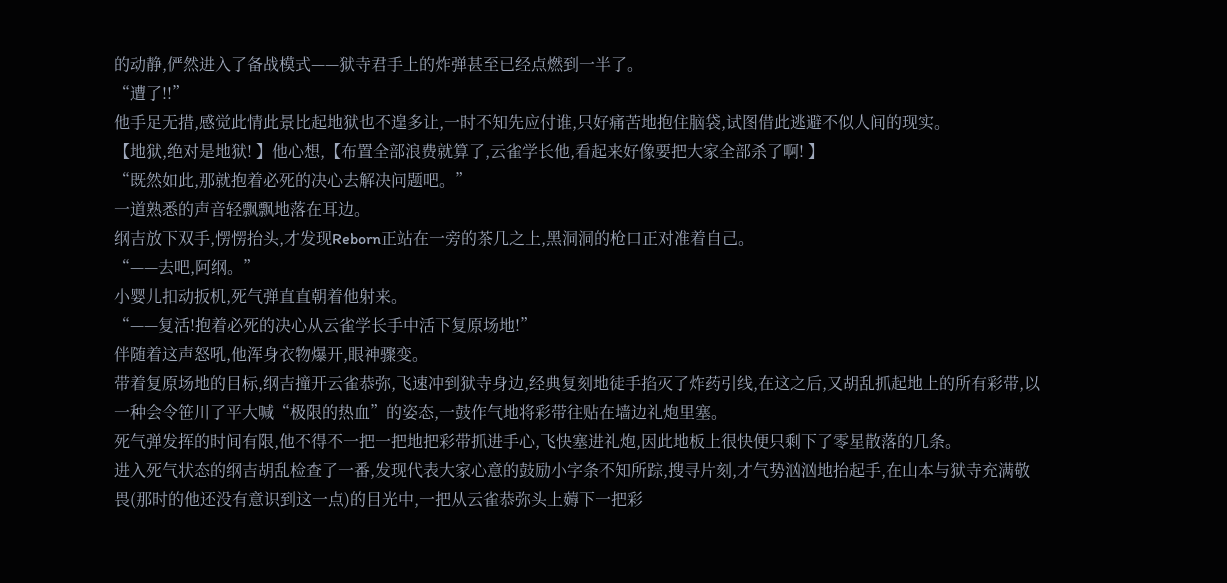的动静,俨然进入了备战模式——狱寺君手上的炸弹甚至已经点燃到一半了。
“遭了!!”
他手足无措,感觉此情此景比起地狱也不遑多让,一时不知先应付谁,只好痛苦地抱住脑袋,试图借此逃避不似人间的现实。
【地狱,绝对是地狱! 】他心想,【布置全部浪费就算了,云雀学长他,看起来好像要把大家全部杀了啊! 】
“既然如此,那就抱着必死的决心去解决问题吧。”
一道熟悉的声音轻飘飘地落在耳边。
纲吉放下双手,愣愣抬头,才发现Reborn正站在一旁的茶几之上,黑洞洞的枪口正对准着自己。
“——去吧,阿纲。”
小婴儿扣动扳机,死气弹直直朝着他射来。
“——复活!抱着必死的决心从云雀学长手中活下复原场地!”
伴随着这声怒吼,他浑身衣物爆开,眼神骤变。
带着复原场地的目标,纲吉撞开云雀恭弥,飞速冲到狱寺身边,经典复刻地徒手掐灭了炸药引线,在这之后,又胡乱抓起地上的所有彩带,以一种会令笹川了平大喊“极限的热血”的姿态,一鼓作气地将彩带往贴在墙边礼炮里塞。
死气弹发挥的时间有限,他不得不一把一把地把彩带抓进手心,飞快塞进礼炮,因此地板上很快便只剩下了零星散落的几条。
进入死气状态的纲吉胡乱检查了一番,发现代表大家心意的鼓励小字条不知所踪,搜寻片刻,才气势汹汹地抬起手,在山本与狱寺充满敬畏(那时的他还没有意识到这一点)的目光中,一把从云雀恭弥头上薅下一把彩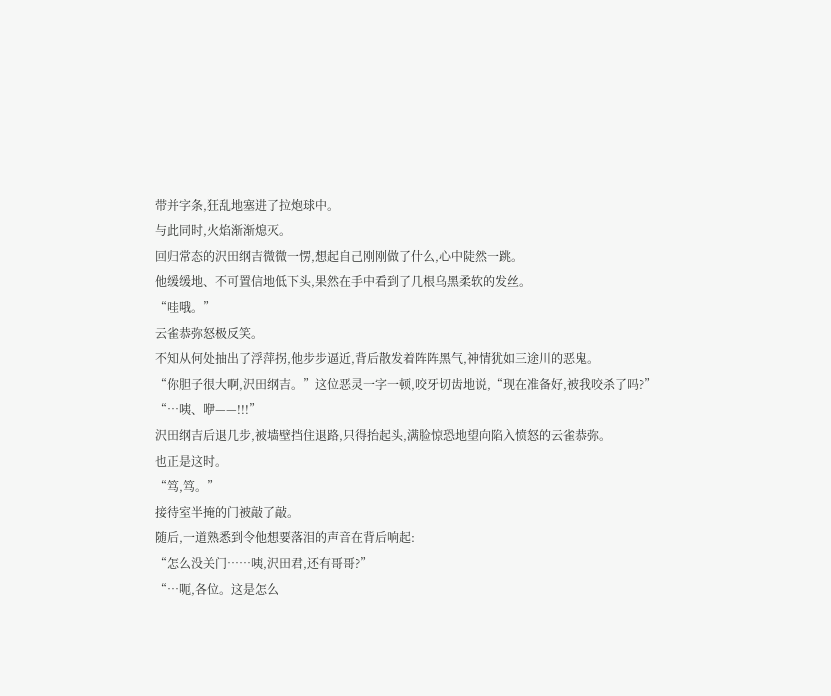带并字条,狂乱地塞进了拉炮球中。
与此同时,火焰渐渐熄灭。
回归常态的沢田纲吉微微一愣,想起自己刚刚做了什么,心中陡然一跳。
他缓缓地、不可置信地低下头,果然在手中看到了几根乌黑柔软的发丝。
“哇哦。”
云雀恭弥怒极反笑。
不知从何处抽出了浮萍拐,他步步逼近,背后散发着阵阵黑气,神情犹如三途川的恶鬼。
“你胆子很大啊,沢田纲吉。”这位恶灵一字一顿,咬牙切齿地说,“现在准备好,被我咬杀了吗?”
“…咦、咿——!!!”
沢田纲吉后退几步,被墙壁挡住退路,只得抬起头,满脸惊恐地望向陷入愤怒的云雀恭弥。
也正是这时。
“笃,笃。”
接待室半掩的门被敲了敲。
随后,一道熟悉到令他想要落泪的声音在背后响起:
“怎么没关门……咦,沢田君,还有哥哥?”
“…呃,各位。这是怎么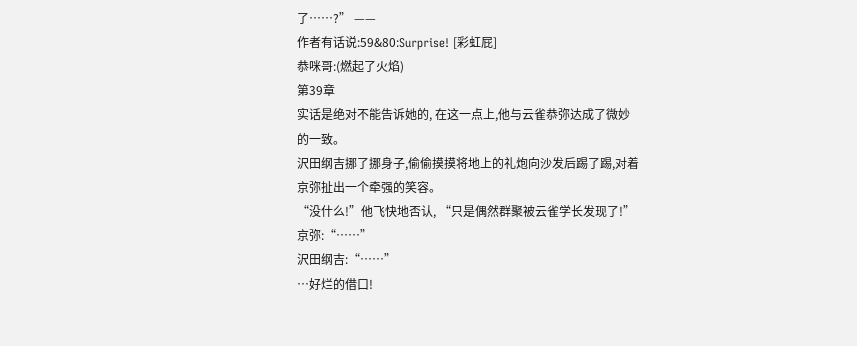了……?” ——
作者有话说:59&80:Surprise! [彩虹屁]
恭咪哥:(燃起了火焰)
第39章
实话是绝对不能告诉她的, 在这一点上,他与云雀恭弥达成了微妙的一致。
沢田纲吉挪了挪身子,偷偷摸摸将地上的礼炮向沙发后踢了踢,对着京弥扯出一个牵强的笑容。
“没什么!”他飞快地否认, “只是偶然群聚被云雀学长发现了!”
京弥:“……”
沢田纲吉:“……”
…好烂的借口!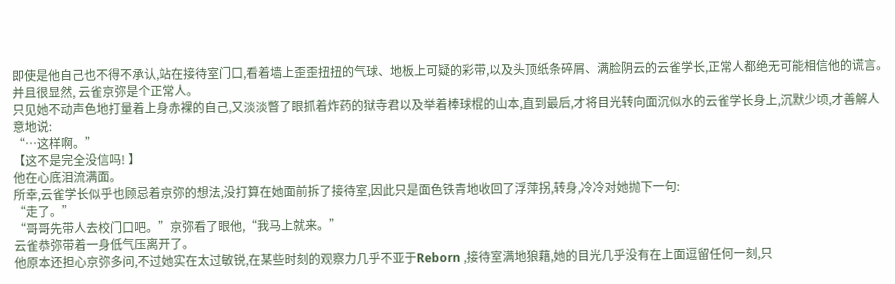即使是他自己也不得不承认,站在接待室门口,看着墙上歪歪扭扭的气球、地板上可疑的彩带,以及头顶纸条碎屑、满脸阴云的云雀学长,正常人都绝无可能相信他的谎言。
并且很显然, 云雀京弥是个正常人。
只见她不动声色地打量着上身赤裸的自己,又淡淡瞥了眼抓着炸药的狱寺君以及举着棒球棍的山本,直到最后,才将目光转向面沉似水的云雀学长身上,沉默少顷,才善解人意地说:
“…这样啊。”
【这不是完全没信吗! 】
他在心底泪流满面。
所幸,云雀学长似乎也顾忌着京弥的想法,没打算在她面前拆了接待室,因此只是面色铁青地收回了浮萍拐,转身,冷冷对她抛下一句:
“走了。”
“哥哥先带人去校门口吧。”京弥看了眼他,“我马上就来。”
云雀恭弥带着一身低气压离开了。
他原本还担心京弥多问,不过她实在太过敏锐,在某些时刻的观察力几乎不亚于Reborn ,接待室满地狼藉,她的目光几乎没有在上面逗留任何一刻,只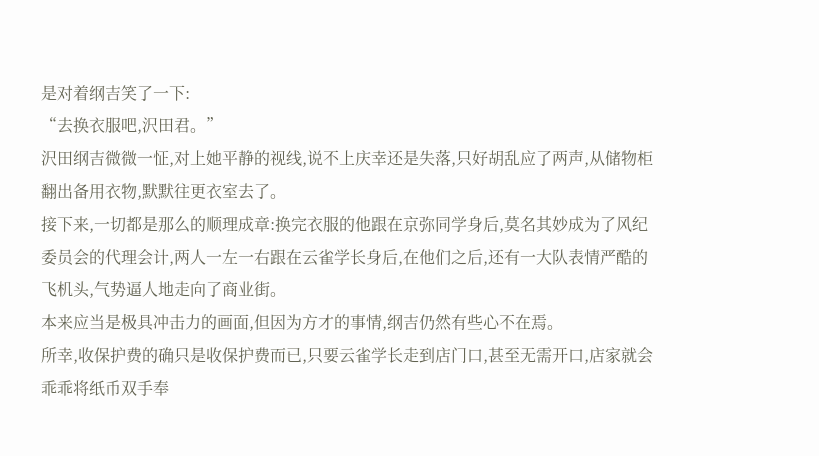是对着纲吉笑了一下:
“去换衣服吧,沢田君。”
沢田纲吉微微一怔,对上她平静的视线,说不上庆幸还是失落,只好胡乱应了两声,从储物柜翻出备用衣物,默默往更衣室去了。
接下来,一切都是那么的顺理成章:换完衣服的他跟在京弥同学身后,莫名其妙成为了风纪委员会的代理会计,两人一左一右跟在云雀学长身后,在他们之后,还有一大队表情严酷的飞机头,气势逼人地走向了商业街。
本来应当是极具冲击力的画面,但因为方才的事情,纲吉仍然有些心不在焉。
所幸,收保护费的确只是收保护费而已,只要云雀学长走到店门口,甚至无需开口,店家就会乖乖将纸币双手奉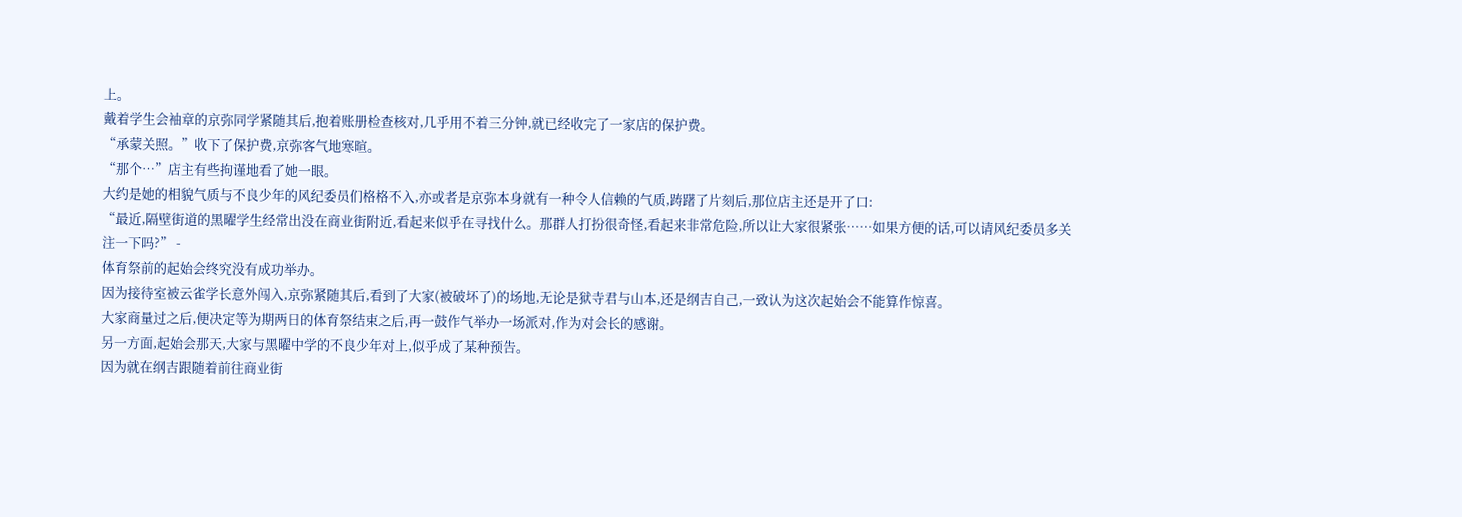上。
戴着学生会袖章的京弥同学紧随其后,抱着账册检查核对,几乎用不着三分钟,就已经收完了一家店的保护费。
“承蒙关照。”收下了保护费,京弥客气地寒暄。
“那个…”店主有些拘谨地看了她一眼。
大约是她的相貌气质与不良少年的风纪委员们格格不入,亦或者是京弥本身就有一种令人信赖的气质,踌躇了片刻后,那位店主还是开了口:
“最近,隔壁街道的黑曜学生经常出没在商业街附近,看起来似乎在寻找什么。那群人打扮很奇怪,看起来非常危险,所以让大家很紧张……如果方便的话,可以请风纪委员多关注一下吗?” -
体育祭前的起始会终究没有成功举办。
因为接待室被云雀学长意外闯入,京弥紧随其后,看到了大家(被破坏了)的场地,无论是狱寺君与山本,还是纲吉自己,一致认为这次起始会不能算作惊喜。
大家商量过之后,便决定等为期两日的体育祭结束之后,再一鼓作气举办一场派对,作为对会长的感谢。
另一方面,起始会那天,大家与黑曜中学的不良少年对上,似乎成了某种预告。
因为就在纲吉跟随着前往商业街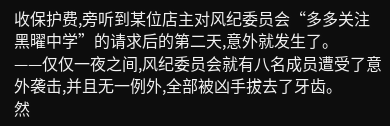收保护费,旁听到某位店主对风纪委员会“多多关注黑曜中学”的请求后的第二天,意外就发生了。
——仅仅一夜之间,风纪委员会就有八名成员遭受了意外袭击,并且无一例外,全部被凶手拔去了牙齿。
然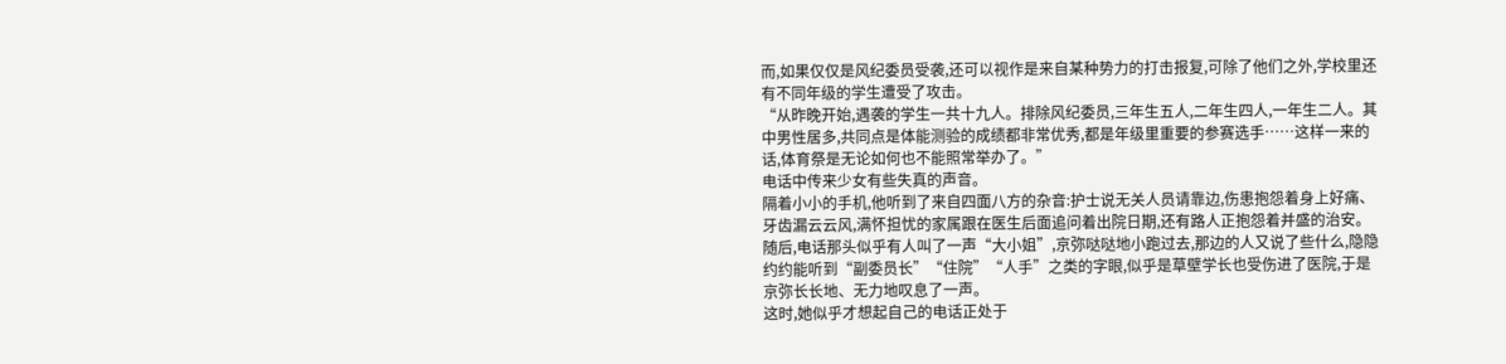而,如果仅仅是风纪委员受袭,还可以视作是来自某种势力的打击报复,可除了他们之外,学校里还有不同年级的学生遭受了攻击。
“从昨晚开始,遇袭的学生一共十九人。排除风纪委员,三年生五人,二年生四人,一年生二人。其中男性居多,共同点是体能测验的成绩都非常优秀,都是年级里重要的参赛选手……这样一来的话,体育祭是无论如何也不能照常举办了。”
电话中传来少女有些失真的声音。
隔着小小的手机,他听到了来自四面八方的杂音:护士说无关人员请靠边,伤患抱怨着身上好痛、牙齿漏云云风,满怀担忧的家属跟在医生后面追问着出院日期,还有路人正抱怨着并盛的治安。
随后,电话那头似乎有人叫了一声“大小姐”,京弥哒哒地小跑过去,那边的人又说了些什么,隐隐约约能听到“副委员长”“住院”“人手”之类的字眼,似乎是草壁学长也受伤进了医院,于是京弥长长地、无力地叹息了一声。
这时,她似乎才想起自己的电话正处于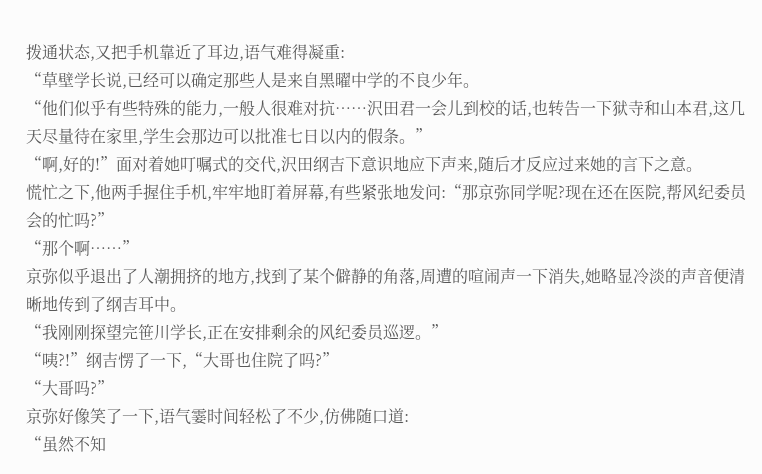拨通状态,又把手机靠近了耳边,语气难得凝重:
“草壁学长说,已经可以确定那些人是来自黑曜中学的不良少年。
“他们似乎有些特殊的能力,一般人很难对抗……沢田君一会儿到校的话,也转告一下狱寺和山本君,这几天尽量待在家里,学生会那边可以批准七日以内的假条。”
“啊,好的!”面对着她叮嘱式的交代,沢田纲吉下意识地应下声来,随后才反应过来她的言下之意。
慌忙之下,他两手握住手机,牢牢地盯着屏幕,有些紧张地发问:“那京弥同学呢?现在还在医院,帮风纪委员会的忙吗?”
“那个啊……”
京弥似乎退出了人潮拥挤的地方,找到了某个僻静的角落,周遭的喧闹声一下消失,她略显冷淡的声音便清晰地传到了纲吉耳中。
“我刚刚探望完笹川学长,正在安排剩余的风纪委员巡逻。”
“咦?!”纲吉愣了一下,“大哥也住院了吗?”
“大哥吗?”
京弥好像笑了一下,语气霎时间轻松了不少,仿佛随口道:
“虽然不知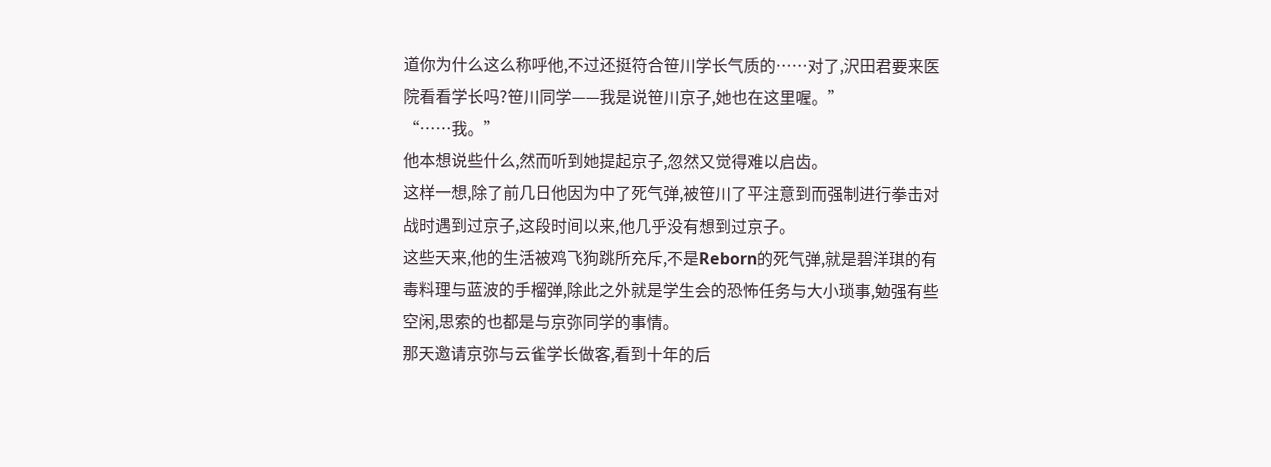道你为什么这么称呼他,不过还挺符合笹川学长气质的……对了,沢田君要来医院看看学长吗?笹川同学——我是说笹川京子,她也在这里喔。”
“……我。”
他本想说些什么,然而听到她提起京子,忽然又觉得难以启齿。
这样一想,除了前几日他因为中了死气弹,被笹川了平注意到而强制进行拳击对战时遇到过京子,这段时间以来,他几乎没有想到过京子。
这些天来,他的生活被鸡飞狗跳所充斥,不是Reborn的死气弹,就是碧洋琪的有毒料理与蓝波的手榴弹,除此之外就是学生会的恐怖任务与大小琐事,勉强有些空闲,思索的也都是与京弥同学的事情。
那天邀请京弥与云雀学长做客,看到十年的后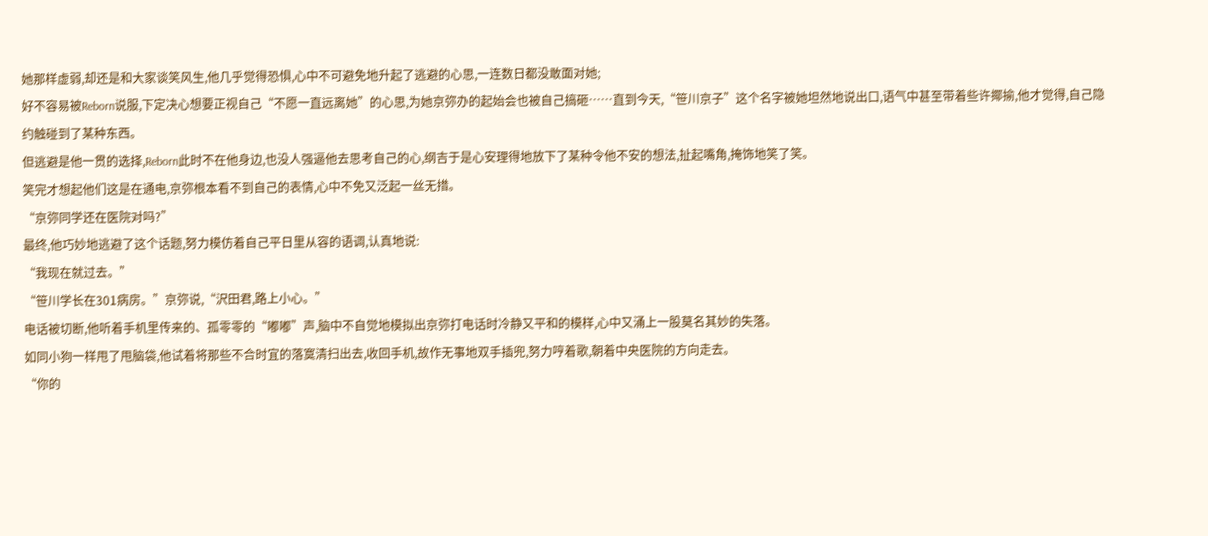她那样虚弱,却还是和大家谈笑风生,他几乎觉得恐惧,心中不可避免地升起了逃避的心思,一连数日都没敢面对她;
好不容易被Reborn说服,下定决心想要正视自己“不愿一直远离她”的心思,为她京弥办的起始会也被自己搞砸……直到今天,“笹川京子”这个名字被她坦然地说出口,语气中甚至带着些许揶揄,他才觉得,自己隐约触碰到了某种东西。
但逃避是他一贯的选择,Reborn此时不在他身边,也没人强逼他去思考自己的心,纲吉于是心安理得地放下了某种令他不安的想法,扯起嘴角,掩饰地笑了笑。
笑完才想起他们这是在通电,京弥根本看不到自己的表情,心中不免又泛起一丝无措。
“京弥同学还在医院对吗?”
最终,他巧妙地逃避了这个话题,努力模仿着自己平日里从容的语调,认真地说:
“我现在就过去。”
“笹川学长在301病房。”京弥说,“沢田君,路上小心。”
电话被切断,他听着手机里传来的、孤零零的“嘟嘟”声,脑中不自觉地模拟出京弥打电话时冷静又平和的模样,心中又涌上一股莫名其妙的失落。
如同小狗一样甩了甩脑袋,他试着将那些不合时宜的落寞清扫出去,收回手机,故作无事地双手插兜,努力哼着歌,朝着中央医院的方向走去。
“你的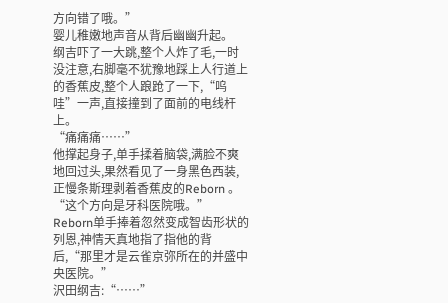方向错了哦。”
婴儿稚嫩地声音从背后幽幽升起。
纲吉吓了一大跳,整个人炸了毛,一时没注意,右脚毫不犹豫地踩上人行道上的香蕉皮,整个人踉跄了一下,“呜哇”一声,直接撞到了面前的电线杆上。
“痛痛痛……”
他撑起身子,单手揉着脑袋,满脸不爽地回过头,果然看见了一身黑色西装,正慢条斯理剥着香蕉皮的Reborn 。
“这个方向是牙科医院哦。” Reborn单手捧着忽然变成智齿形状的列恩,神情天真地指了指他的背后,“那里才是云雀京弥所在的并盛中央医院。”
沢田纲吉:“……”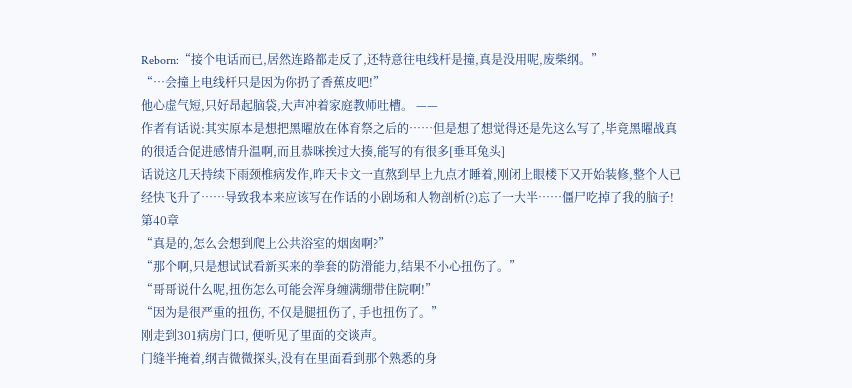Reborn:“接个电话而已,居然连路都走反了,还特意往电线杆是撞,真是没用呢,废柴纲。”
“…会撞上电线杆只是因为你扔了香蕉皮吧!”
他心虚气短,只好昂起脑袋,大声冲着家庭教师吐槽。 ——
作者有话说:其实原本是想把黑曜放在体育祭之后的……但是想了想觉得还是先这么写了,毕竟黑曜战真的很适合促进感情升温啊,而且恭咪挨过大揍,能写的有很多[垂耳兔头]
话说这几天持续下雨颈椎病发作,昨天卡文一直熬到早上九点才睡着,刚闭上眼楼下又开始装修,整个人已经快飞升了……导致我本来应该写在作话的小剧场和人物剖析(?)忘了一大半……僵尸吃掉了我的脑子!
第40章
“真是的,怎么会想到爬上公共浴室的烟囱啊?”
“那个啊,只是想试试看新买来的拳套的防滑能力,结果不小心扭伤了。”
“哥哥说什么呢,扭伤怎么可能会浑身缠满绷带住院啊!”
“因为是很严重的扭伤, 不仅是腿扭伤了, 手也扭伤了。”
刚走到301病房门口, 便听见了里面的交谈声。
门缝半掩着,纲吉微微探头,没有在里面看到那个熟悉的身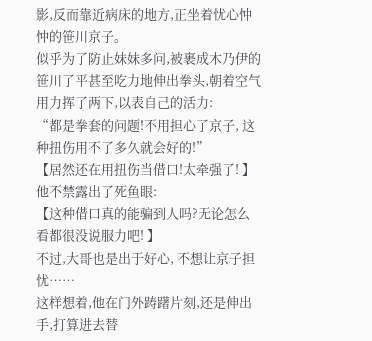影,反而靠近病床的地方,正坐着忧心忡忡的笹川京子。
似乎为了防止妹妹多问,被裹成木乃伊的笹川了平甚至吃力地伸出拳头,朝着空气用力挥了两下,以表自己的活力:
“都是拳套的问题!不用担心了京子, 这种扭伤用不了多久就会好的!”
【居然还在用扭伤当借口!太牵强了! 】
他不禁露出了死鱼眼:
【这种借口真的能骗到人吗?无论怎么看都很没说服力吧! 】
不过,大哥也是出于好心, 不想让京子担忧……
这样想着,他在门外踌躇片刻,还是伸出手,打算进去替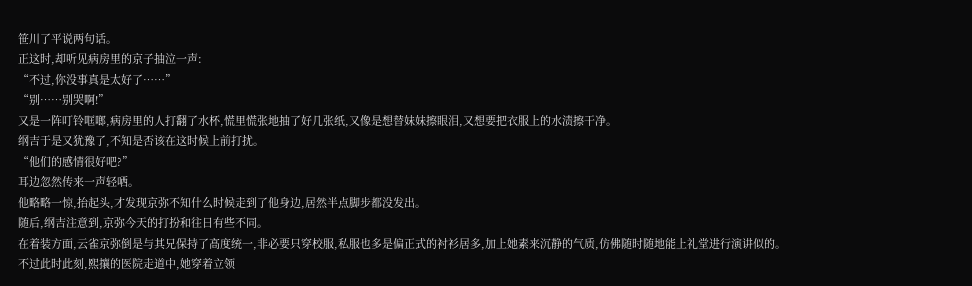笹川了平说两句话。
正这时,却听见病房里的京子抽泣一声:
“不过,你没事真是太好了……”
“别……别哭啊!”
又是一阵叮铃哐啷,病房里的人打翻了水杯,慌里慌张地抽了好几张纸,又像是想替妹妹擦眼泪,又想要把衣服上的水渍擦干净。
纲吉于是又犹豫了,不知是否该在这时候上前打扰。
“他们的感情很好吧?”
耳边忽然传来一声轻哂。
他略略一惊,抬起头,才发现京弥不知什么时候走到了他身边,居然半点脚步都没发出。
随后,纲吉注意到,京弥今天的打扮和往日有些不同。
在着装方面,云雀京弥倒是与其兄保持了高度统一,非必要只穿校服,私服也多是偏正式的衬衫居多,加上她素来沉静的气质,仿佛随时随地能上礼堂进行演讲似的。
不过此时此刻,熙攘的医院走道中,她穿着立领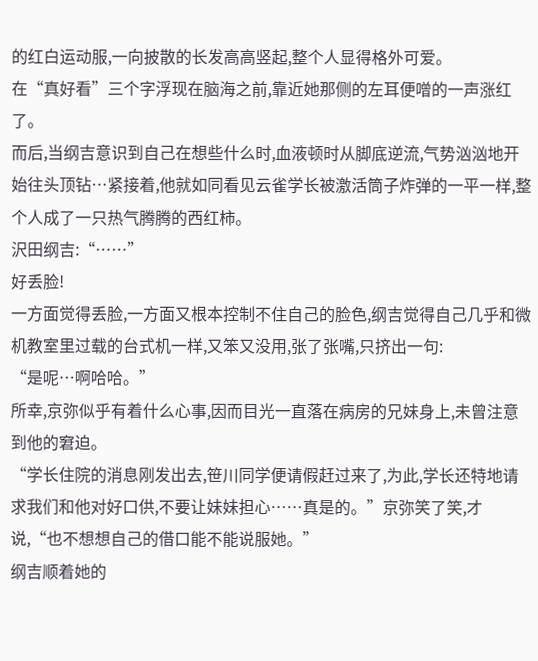的红白运动服,一向披散的长发高高竖起,整个人显得格外可爱。
在“真好看”三个字浮现在脑海之前,靠近她那侧的左耳便噌的一声涨红了。
而后,当纲吉意识到自己在想些什么时,血液顿时从脚底逆流,气势汹汹地开始往头顶钻…紧接着,他就如同看见云雀学长被激活筒子炸弹的一平一样,整个人成了一只热气腾腾的西红柿。
沢田纲吉:“……”
好丢脸!
一方面觉得丢脸,一方面又根本控制不住自己的脸色,纲吉觉得自己几乎和微机教室里过载的台式机一样,又笨又没用,张了张嘴,只挤出一句:
“是呢…啊哈哈。”
所幸,京弥似乎有着什么心事,因而目光一直落在病房的兄妹身上,未曾注意到他的窘迫。
“学长住院的消息刚发出去,笹川同学便请假赶过来了,为此,学长还特地请求我们和他对好口供,不要让妹妹担心……真是的。”京弥笑了笑,才说,“也不想想自己的借口能不能说服她。”
纲吉顺着她的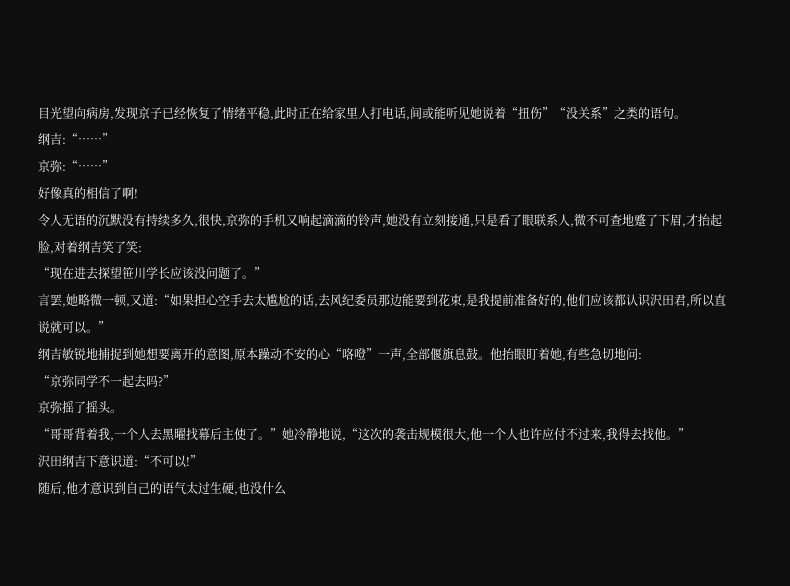目光望向病房,发现京子已经恢复了情绪平稳,此时正在给家里人打电话,间或能听见她说着“扭伤”“没关系”之类的语句。
纲吉:“……”
京弥:“……”
好像真的相信了啊!
令人无语的沉默没有持续多久,很快,京弥的手机又响起滴滴的铃声,她没有立刻接通,只是看了眼联系人,微不可查地蹙了下眉,才抬起脸,对着纲吉笑了笑:
“现在进去探望笹川学长应该没问题了。”
言罢,她略微一顿,又道:“如果担心空手去太尴尬的话,去风纪委员那边能要到花束,是我提前准备好的,他们应该都认识沢田君,所以直说就可以。”
纲吉敏锐地捕捉到她想要离开的意图,原本躁动不安的心“咯噔”一声,全部偃旗息鼓。他抬眼盯着她,有些急切地问:
“京弥同学不一起去吗?”
京弥摇了摇头。
“哥哥背着我,一个人去黑曜找幕后主使了。”她冷静地说,“这次的袭击规模很大,他一个人也许应付不过来,我得去找他。”
沢田纲吉下意识道:“不可以!”
随后,他才意识到自己的语气太过生硬,也没什么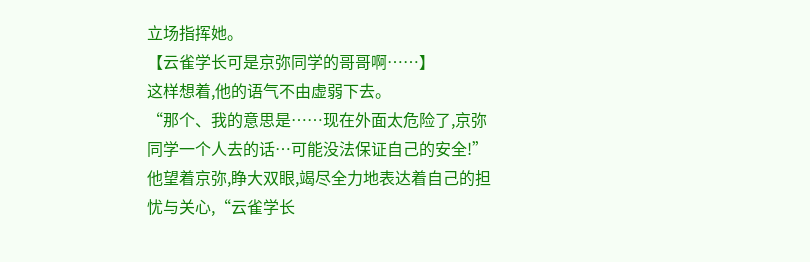立场指挥她。
【云雀学长可是京弥同学的哥哥啊……】
这样想着,他的语气不由虚弱下去。
“那个、我的意思是……现在外面太危险了,京弥同学一个人去的话…可能没法保证自己的安全!”他望着京弥,睁大双眼,竭尽全力地表达着自己的担忧与关心,“云雀学长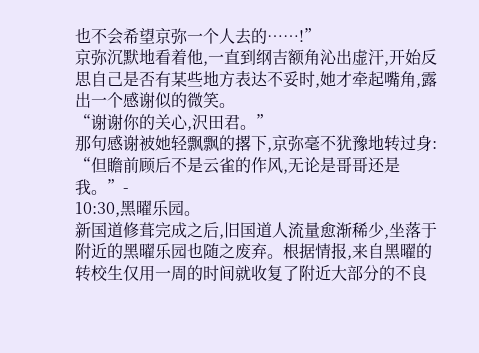也不会希望京弥一个人去的……!”
京弥沉默地看着他,一直到纲吉额角沁出虚汗,开始反思自己是否有某些地方表达不妥时,她才牵起嘴角,露出一个感谢似的微笑。
“谢谢你的关心,沢田君。”
那句感谢被她轻飘飘的撂下,京弥毫不犹豫地转过身:
“但瞻前顾后不是云雀的作风,无论是哥哥还是我。”-
10:30,黑曜乐园。
新国道修葺完成之后,旧国道人流量愈渐稀少,坐落于附近的黑曜乐园也随之废弃。根据情报,来自黑曜的转校生仅用一周的时间就收复了附近大部分的不良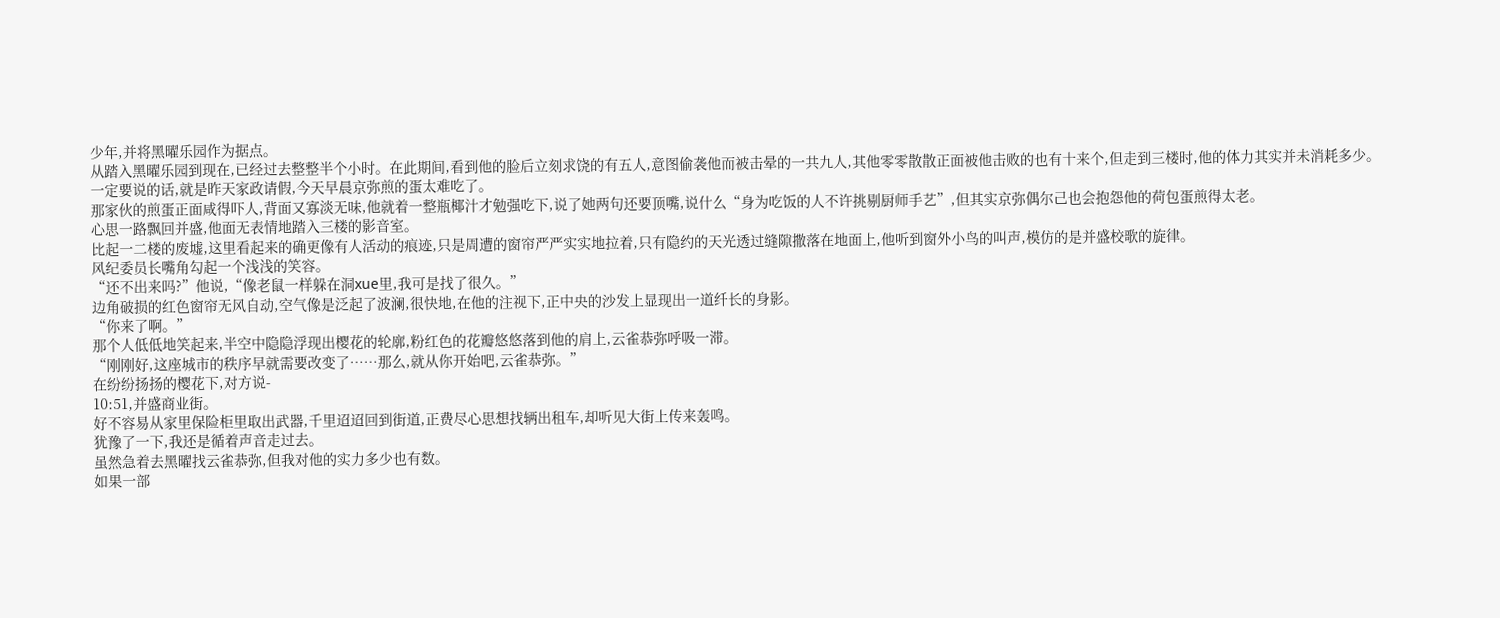少年,并将黑曜乐园作为据点。
从踏入黑曜乐园到现在,已经过去整整半个小时。在此期间,看到他的脸后立刻求饶的有五人,意图偷袭他而被击晕的一共九人,其他零零散散正面被他击败的也有十来个,但走到三楼时,他的体力其实并未消耗多少。
一定要说的话,就是昨天家政请假,今天早晨京弥煎的蛋太难吃了。
那家伙的煎蛋正面咸得吓人,背面又寡淡无味,他就着一整瓶椰汁才勉强吃下,说了她两句还要顶嘴,说什么“身为吃饭的人不许挑剔厨师手艺”,但其实京弥偶尔己也会抱怨他的荷包蛋煎得太老。
心思一路飘回并盛,他面无表情地踏入三楼的影音室。
比起一二楼的废墟,这里看起来的确更像有人活动的痕迹,只是周遭的窗帘严严实实地拉着,只有隐约的天光透过缝隙撒落在地面上,他听到窗外小鸟的叫声,模仿的是并盛校歌的旋律。
风纪委员长嘴角勾起一个浅浅的笑容。
“还不出来吗?”他说,“像老鼠一样躲在洞xue里,我可是找了很久。”
边角破损的红色窗帘无风自动,空气像是泛起了波澜,很快地,在他的注视下,正中央的沙发上显现出一道纤长的身影。
“你来了啊。”
那个人低低地笑起来,半空中隐隐浮现出樱花的轮廓,粉红色的花瓣悠悠落到他的肩上,云雀恭弥呼吸一滞。
“刚刚好,这座城市的秩序早就需要改变了……那么,就从你开始吧,云雀恭弥。”
在纷纷扬扬的樱花下,对方说-
10:51,并盛商业街。
好不容易从家里保险柜里取出武器,千里迢迢回到街道,正费尽心思想找辆出租车,却听见大街上传来轰鸣。
犹豫了一下,我还是循着声音走过去。
虽然急着去黑曜找云雀恭弥,但我对他的实力多少也有数。
如果一部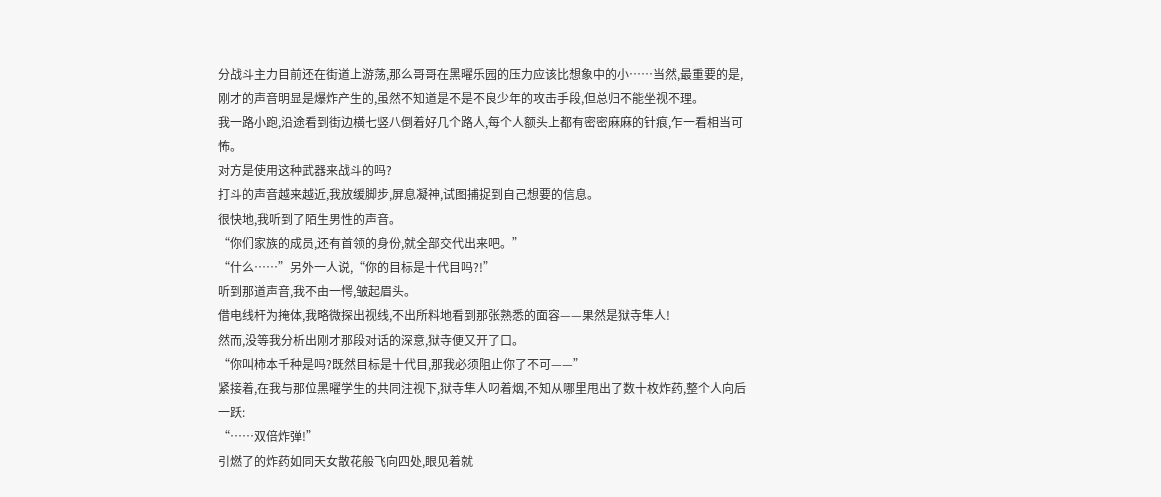分战斗主力目前还在街道上游荡,那么哥哥在黑曜乐园的压力应该比想象中的小……当然,最重要的是,刚才的声音明显是爆炸产生的,虽然不知道是不是不良少年的攻击手段,但总归不能坐视不理。
我一路小跑,沿途看到街边横七竖八倒着好几个路人,每个人额头上都有密密麻麻的针痕,乍一看相当可怖。
对方是使用这种武器来战斗的吗?
打斗的声音越来越近,我放缓脚步,屏息凝神,试图捕捉到自己想要的信息。
很快地,我听到了陌生男性的声音。
“你们家族的成员,还有首领的身份,就全部交代出来吧。”
“什么……”另外一人说,“你的目标是十代目吗?!”
听到那道声音,我不由一愕,皱起眉头。
借电线杆为掩体,我略微探出视线,不出所料地看到那张熟悉的面容——果然是狱寺隼人!
然而,没等我分析出刚才那段对话的深意,狱寺便又开了口。
“你叫柿本千种是吗?既然目标是十代目,那我必须阻止你了不可——”
紧接着,在我与那位黑曜学生的共同注视下,狱寺隼人叼着烟,不知从哪里甩出了数十枚炸药,整个人向后一跃:
“……双倍炸弹!”
引燃了的炸药如同天女散花般飞向四处,眼见着就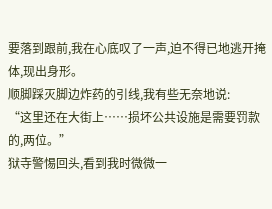要落到跟前,我在心底叹了一声,迫不得已地逃开掩体,现出身形。
顺脚踩灭脚边炸药的引线,我有些无奈地说:
“这里还在大街上……损坏公共设施是需要罚款的,两位。”
狱寺警惕回头,看到我时微微一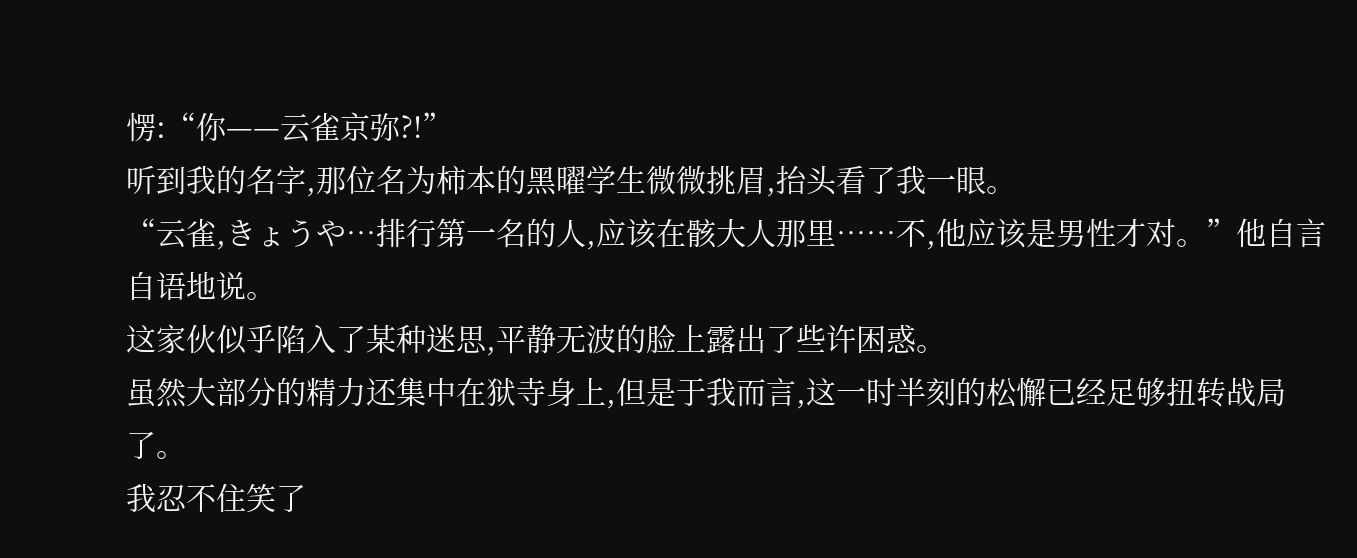愣:“你——云雀京弥?!”
听到我的名字,那位名为柿本的黑曜学生微微挑眉,抬头看了我一眼。
“云雀,きょうや…排行第一名的人,应该在骸大人那里……不,他应该是男性才对。”他自言自语地说。
这家伙似乎陷入了某种迷思,平静无波的脸上露出了些许困惑。
虽然大部分的精力还集中在狱寺身上,但是于我而言,这一时半刻的松懈已经足够扭转战局了。
我忍不住笑了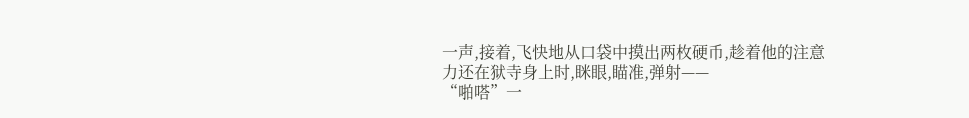一声,接着,飞快地从口袋中摸出两枚硬币,趁着他的注意力还在狱寺身上时,眯眼,瞄准,弹射——
“啪嗒”一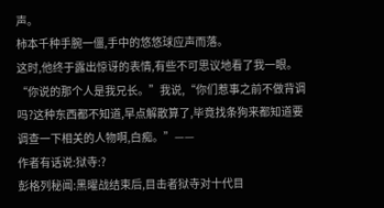声。
柿本千种手腕一僵,手中的悠悠球应声而落。
这时,他终于露出惊讶的表情,有些不可思议地看了我一眼。
“你说的那个人是我兄长。”我说,“你们惹事之前不做背调吗?这种东西都不知道,早点解散算了,毕竟找条狗来都知道要调查一下相关的人物啊,白痴。”——
作者有话说:狱寺:?
彭格列秘闻:黑曜战结束后,目击者狱寺对十代目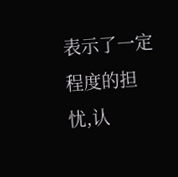表示了一定程度的担忧,认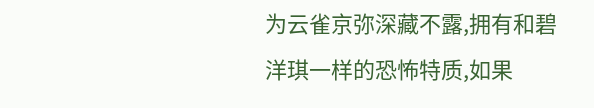为云雀京弥深藏不露,拥有和碧洋琪一样的恐怖特质,如果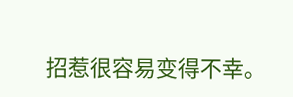招惹很容易变得不幸。